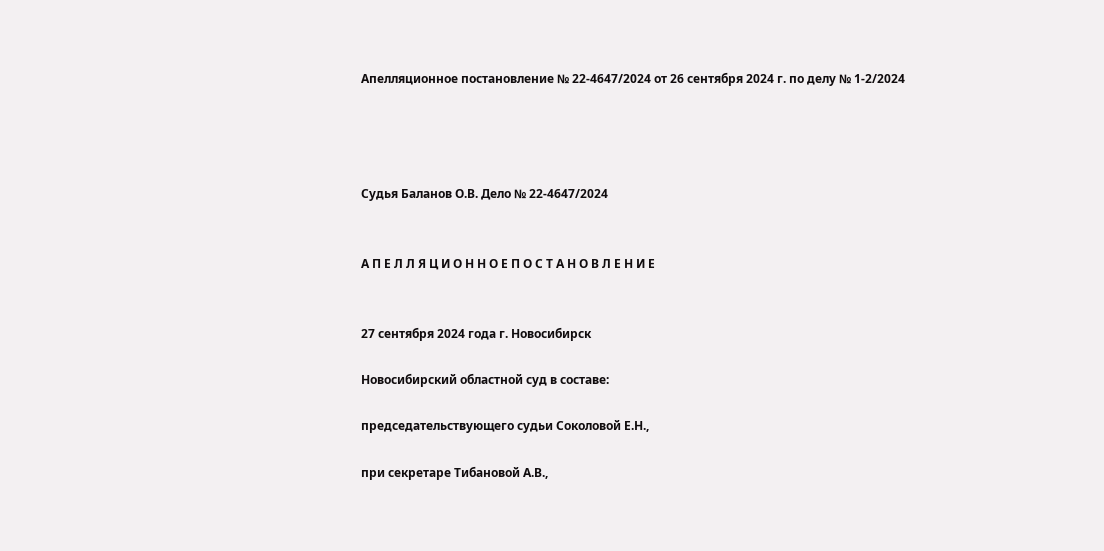Апелляционное постановление № 22-4647/2024 от 26 сентября 2024 г. по делу № 1-2/2024




Судья Баланов О.В. Дело № 22-4647/2024


А П Е Л Л Я Ц И О Н Н О Е П О С Т А Н О В Л Е Н И Е


27 сентября 2024 года г. Новосибирск

Новосибирский областной суд в составе:

председательствующего судьи Соколовой Е.Н.,

при секретаре Тибановой А.В.,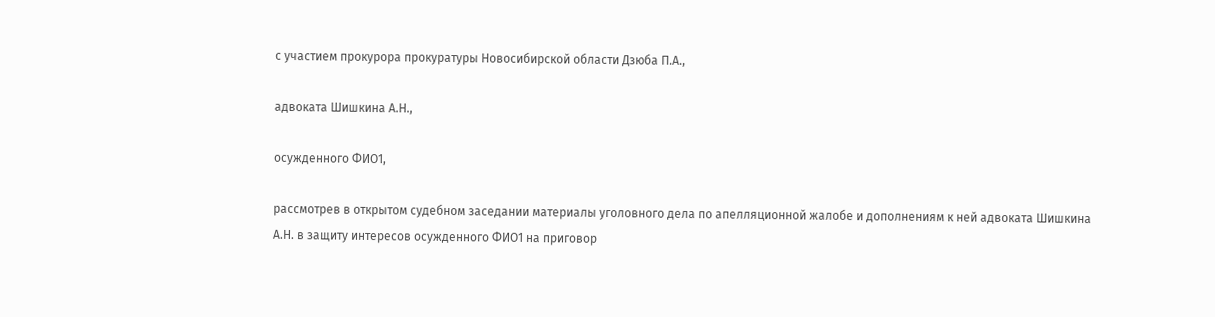с участием прокурора прокуратуры Новосибирской области Дзюба П.А.,

адвоката Шишкина А.Н.,

осужденного ФИО1,

рассмотрев в открытом судебном заседании материалы уголовного дела по апелляционной жалобе и дополнениям к ней адвоката Шишкина А.Н. в защиту интересов осужденного ФИО1 на приговор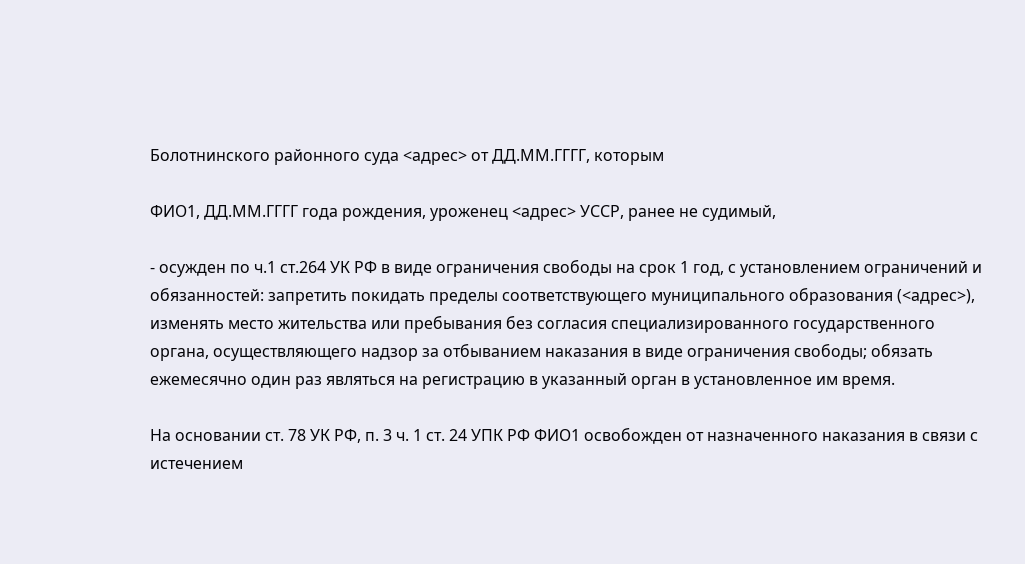Болотнинского районного суда <адрес> от ДД.ММ.ГГГГ, которым

ФИО1, ДД.ММ.ГГГГ года рождения, уроженец <адрес> УССР, ранее не судимый,

- осужден по ч.1 ст.264 УК РФ в виде ограничения свободы на срок 1 год, с установлением ограничений и обязанностей: запретить покидать пределы соответствующего муниципального образования (<адрес>), изменять место жительства или пребывания без согласия специализированного государственного органа, осуществляющего надзор за отбыванием наказания в виде ограничения свободы; обязать ежемесячно один раз являться на регистрацию в указанный орган в установленное им время.

На основании ст. 78 УК РФ, п. 3 ч. 1 ст. 24 УПК РФ ФИО1 освобожден от назначенного наказания в связи с истечением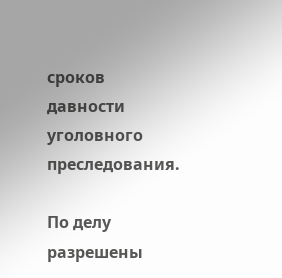сроков давности уголовного преследования.

По делу разрешены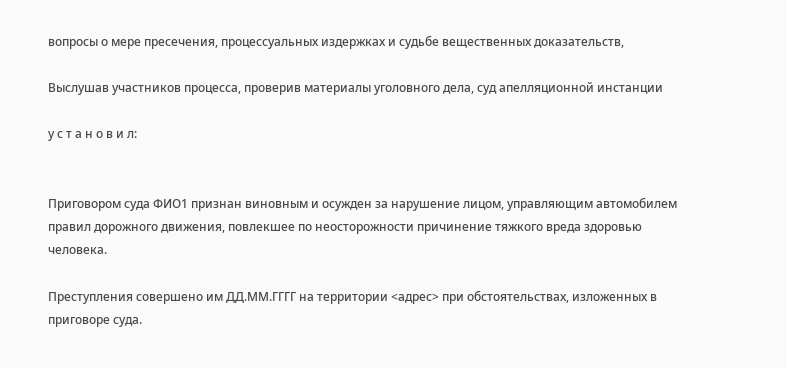вопросы о мере пресечения, процессуальных издержках и судьбе вещественных доказательств,

Выслушав участников процесса, проверив материалы уголовного дела, суд апелляционной инстанции

у с т а н о в и л:


Приговором суда ФИО1 признан виновным и осужден за нарушение лицом, управляющим автомобилем правил дорожного движения, повлекшее по неосторожности причинение тяжкого вреда здоровью человека.

Преступления совершено им ДД.ММ.ГГГГ на территории <адрес> при обстоятельствах, изложенных в приговоре суда.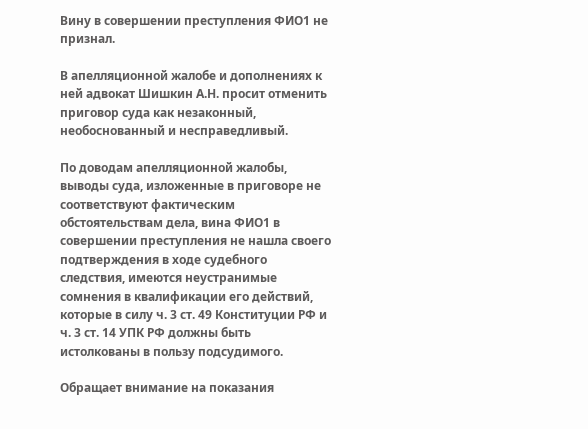Вину в совершении преступления ФИО1 не признал.

В апелляционной жалобе и дополнениях к ней адвокат Шишкин А.Н. просит отменить приговор суда как незаконный, необоснованный и несправедливый.

По доводам апелляционной жалобы, выводы суда, изложенные в приговоре не соответствуют фактическим обстоятельствам дела, вина ФИО1 в совершении преступления не нашла своего подтверждения в ходе судебного следствия, имеются неустранимые сомнения в квалификации его действий, которые в силу ч. 3 ст. 49 Конституции РФ и ч. 3 ст. 14 УПК РФ должны быть истолкованы в пользу подсудимого.

Обращает внимание на показания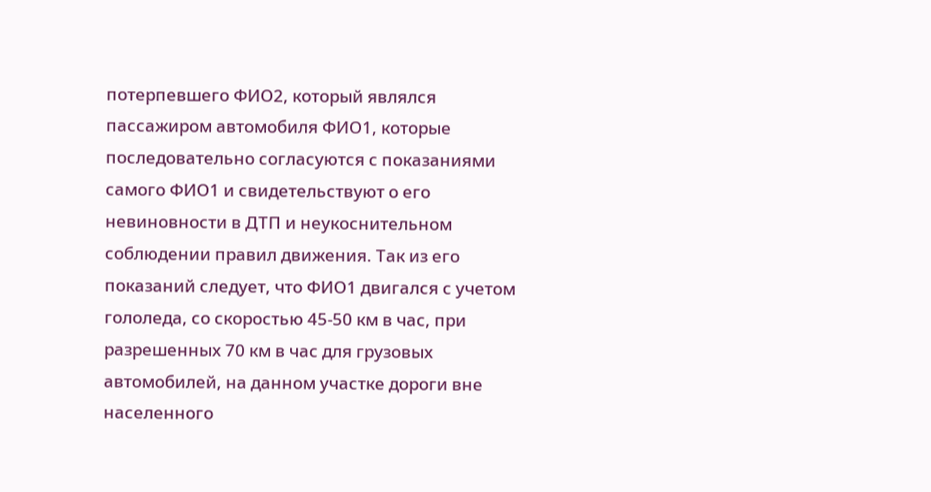потерпевшего ФИО2, который являлся пассажиром автомобиля ФИО1, которые последовательно согласуются с показаниями самого ФИО1 и свидетельствуют о его невиновности в ДТП и неукоснительном соблюдении правил движения. Так из его показаний следует, что ФИО1 двигался с учетом гололеда, со скоростью 45-50 км в час, при разрешенных 70 км в час для грузовых автомобилей, на данном участке дороги вне населенного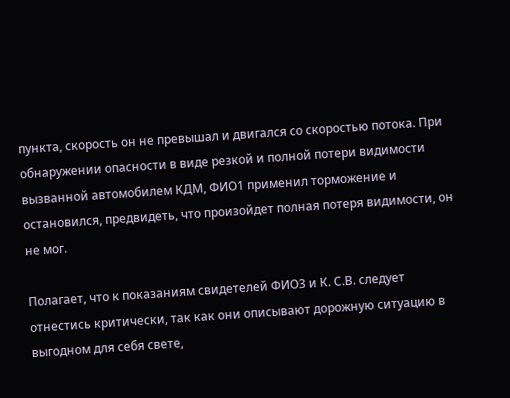пункта, скорость он не превышал и двигался со скоростью потока. При обнаружении опасности в виде резкой и полной потери видимости вызванной автомобилем КДМ, ФИО1 применил торможение и остановился, предвидеть, что произойдет полная потеря видимости, он не мог.

Полагает, что к показаниям свидетелей ФИО3 и К. С.В. следует отнестись критически, так как они описывают дорожную ситуацию в выгодном для себя свете,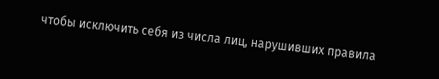чтобы исключить себя из числа лиц, нарушивших правила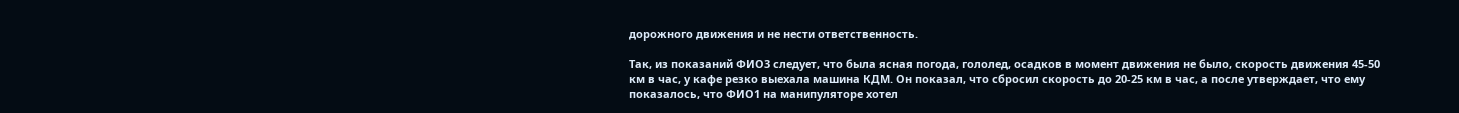дорожного движения и не нести ответственность.

Так, из показаний ФИО3 следует, что была ясная погода, гололед, осадков в момент движения не было, скорость движения 45-50 км в час, у кафе резко выехала машина КДМ. Он показал, что сбросил скорость до 20-25 км в час, а после утверждает, что ему показалось, что ФИО1 на манипуляторе хотел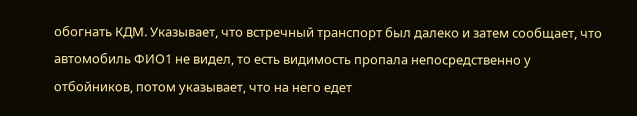обогнать КДМ. Указывает, что встречный транспорт был далеко и затем сообщает, что автомобиль ФИО1 не видел, то есть видимость пропала непосредственно у отбойников, потом указывает, что на него едет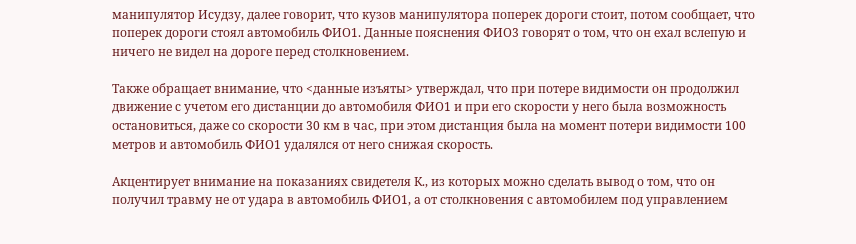манипулятор Исудзу, далее говорит, что кузов манипулятора поперек дороги стоит, потом сообщает, что поперек дороги стоял автомобиль ФИО1. Данные пояснения ФИО3 говорят о том, что он ехал вслепую и ничего не видел на дороге перед столкновением.

Также обращает внимание, что <данные изъяты> утверждал, что при потере видимости он продолжил движение с учетом его дистанции до автомобиля ФИО1 и при его скорости у него была возможность остановиться, даже со скорости 30 км в час, при этом дистанция была на момент потери видимости 100 метров и автомобиль ФИО1 удалялся от него снижая скорость.

Акцентирует внимание на показаниях свидетеля К., из которых можно сделать вывод о том, что он получил травму не от удара в автомобиль ФИО1, а от столкновения с автомобилем под управлением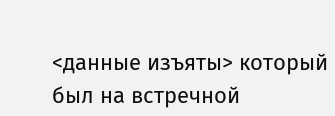<данные изъяты> который был на встречной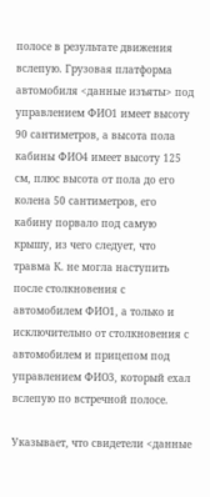полосе в результате движения вслепую. Грузовая платформа автомобиля <данные изъяты> под управлением ФИО1 имеет высоту 90 сантиметров, а высота пола кабины ФИО4 имеет высоту 125 см, плюс высота от пола до его колена 50 сантиметров, его кабину порвало под самую крышу, из чего следует, что травма К. не могла наступить после столкновения с автомобилем ФИО1, а только и исключительно от столкновения с автомобилем и прицепом под управлением ФИО3, который ехал вслепую по встречной полосе.

Указывает, что свидетели <данные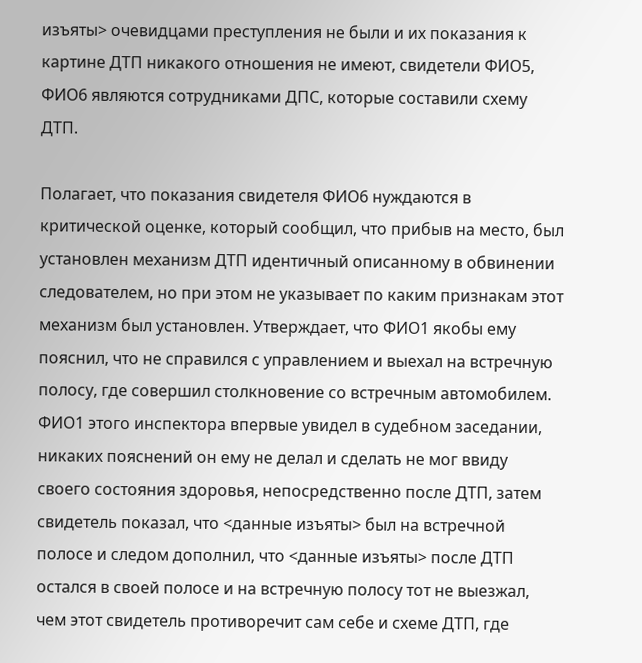изъяты> очевидцами преступления не были и их показания к картине ДТП никакого отношения не имеют, свидетели ФИО5, ФИО6 являются сотрудниками ДПС, которые составили схему ДТП.

Полагает, что показания свидетеля ФИО6 нуждаются в критической оценке, который сообщил, что прибыв на место, был установлен механизм ДТП идентичный описанному в обвинении следователем, но при этом не указывает по каким признакам этот механизм был установлен. Утверждает, что ФИО1 якобы ему пояснил, что не справился с управлением и выехал на встречную полосу, где совершил столкновение со встречным автомобилем. ФИО1 этого инспектора впервые увидел в судебном заседании, никаких пояснений он ему не делал и сделать не мог ввиду своего состояния здоровья, непосредственно после ДТП, затем свидетель показал, что <данные изъяты> был на встречной полосе и следом дополнил, что <данные изъяты> после ДТП остался в своей полосе и на встречную полосу тот не выезжал, чем этот свидетель противоречит сам себе и схеме ДТП, где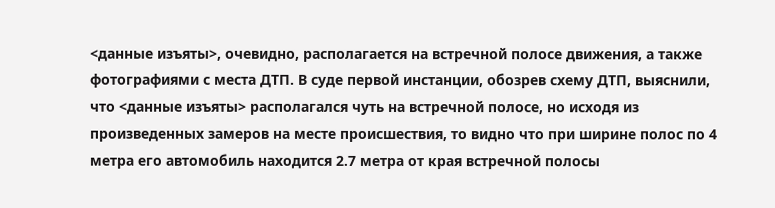<данные изъяты>, очевидно, располагается на встречной полосе движения, а также фотографиями с места ДТП. В суде первой инстанции, обозрев схему ДТП, выяснили, что <данные изъяты> располагался чуть на встречной полосе, но исходя из произведенных замеров на месте происшествия, то видно что при ширине полос по 4 метра его автомобиль находится 2.7 метра от края встречной полосы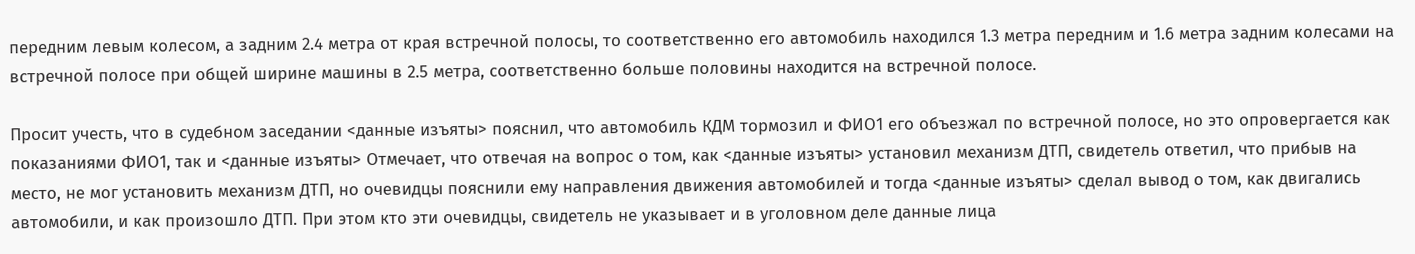передним левым колесом, а задним 2.4 метра от края встречной полосы, то соответственно его автомобиль находился 1.3 метра передним и 1.6 метра задним колесами на встречной полосе при общей ширине машины в 2.5 метра, соответственно больше половины находится на встречной полосе.

Просит учесть, что в судебном заседании <данные изъяты> пояснил, что автомобиль КДМ тормозил и ФИО1 его объезжал по встречной полосе, но это опровергается как показаниями ФИО1, так и <данные изъяты> Отмечает, что отвечая на вопрос о том, как <данные изъяты> установил механизм ДТП, свидетель ответил, что прибыв на место, не мог установить механизм ДТП, но очевидцы пояснили ему направления движения автомобилей и тогда <данные изъяты> сделал вывод о том, как двигались автомобили, и как произошло ДТП. При этом кто эти очевидцы, свидетель не указывает и в уголовном деле данные лица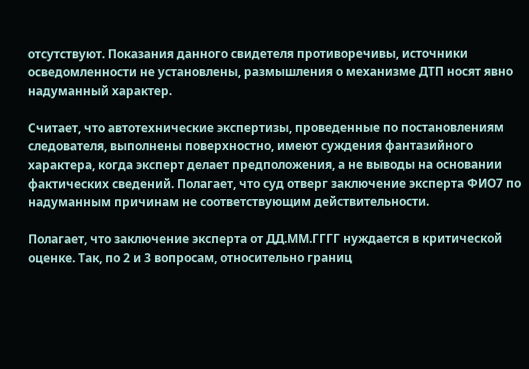отсутствуют. Показания данного свидетеля противоречивы, источники осведомленности не установлены, размышления о механизме ДТП носят явно надуманный характер.

Считает, что автотехнические экспертизы, проведенные по постановлениям следователя, выполнены поверхностно, имеют суждения фантазийного характера, когда эксперт делает предположения, а не выводы на основании фактических сведений. Полагает, что суд отверг заключение эксперта ФИО7 по надуманным причинам не соответствующим действительности.

Полагает, что заключение эксперта от ДД.ММ.ГГГГ нуждается в критической оценке. Так, по 2 и 3 вопросам, относительно границ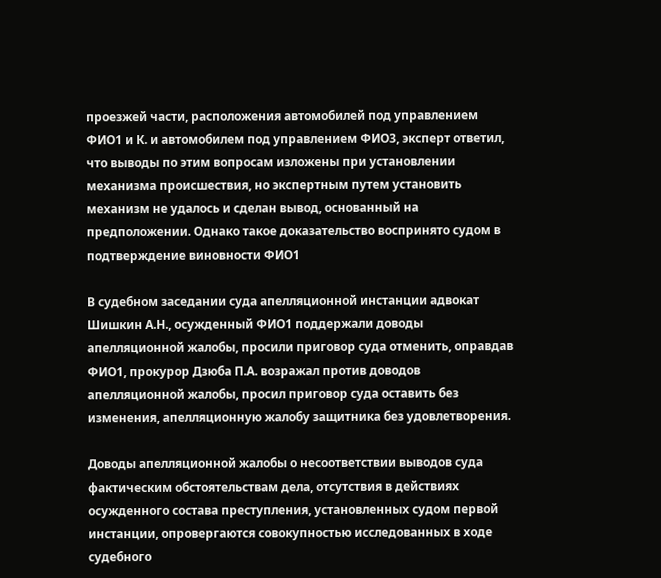проезжей части, расположения автомобилей под управлением ФИО1 и К. и автомобилем под управлением ФИО3, эксперт ответил, что выводы по этим вопросам изложены при установлении механизма происшествия, но экспертным путем установить механизм не удалось и сделан вывод, основанный на предположении. Однако такое доказательство воспринято судом в подтверждение виновности ФИО1

В судебном заседании суда апелляционной инстанции адвокат Шишкин А.Н., осужденный ФИО1 поддержали доводы апелляционной жалобы, просили приговор суда отменить, оправдав ФИО1, прокурор Дзюба П.А. возражал против доводов апелляционной жалобы, просил приговор суда оставить без изменения, апелляционную жалобу защитника без удовлетворения.

Доводы апелляционной жалобы о несоответствии выводов суда фактическим обстоятельствам дела, отсутствия в действиях осужденного состава преступления, установленных судом первой инстанции, опровергаются совокупностью исследованных в ходе судебного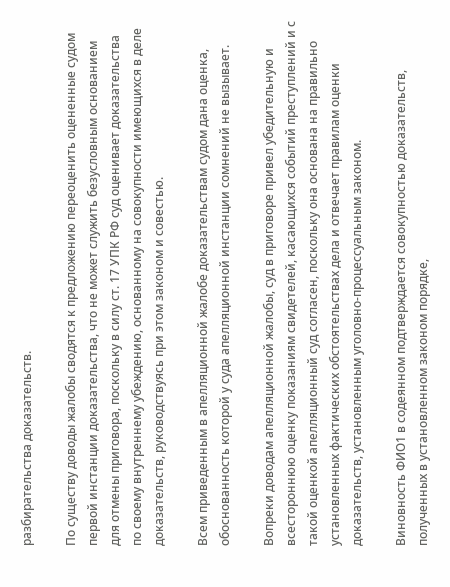разбирательства доказательств.

По существу доводы жалобы сводятся к предложению переоценить оцененные судом первой инстанции доказательства, что не может служить безусловным основанием для отмены приговора, поскольку в силу ст. 17 УПК РФ суд оценивает доказательства по своему внутреннему убеждению, основанному на совокупности имеющихся в деле доказательств, руководствуясь при этом законом и совестью.

Всем приведенным в апелляционной жалобе доказательствам судом дана оценка, обоснованность которой у суда апелляционной инстанции сомнений не вызывает.

Вопреки доводам апелляционной жалобы, суд в приговоре привел убедительную и всестороннюю оценку показаниям свидетелей, касающихся событий преступлений и с такой оценкой апелляционный суд согласен, поскольку она основана на правильно установленных фактических обстоятельствах дела и отвечает правилам оценки доказательств, установленным уголовно-процессуальным законом.

Виновность ФИО1 в содеянном подтверждается совокупностью доказательств, полученных в установленном законом порядке,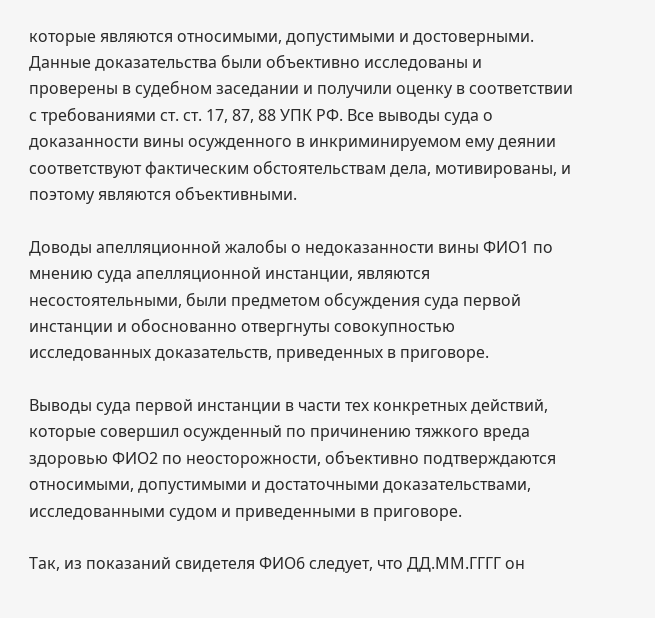которые являются относимыми, допустимыми и достоверными. Данные доказательства были объективно исследованы и проверены в судебном заседании и получили оценку в соответствии с требованиями ст. ст. 17, 87, 88 УПК РФ. Все выводы суда о доказанности вины осужденного в инкриминируемом ему деянии соответствуют фактическим обстоятельствам дела, мотивированы, и поэтому являются объективными.

Доводы апелляционной жалобы о недоказанности вины ФИО1 по мнению суда апелляционной инстанции, являются несостоятельными, были предметом обсуждения суда первой инстанции и обоснованно отвергнуты совокупностью исследованных доказательств, приведенных в приговоре.

Выводы суда первой инстанции в части тех конкретных действий, которые совершил осужденный по причинению тяжкого вреда здоровью ФИО2 по неосторожности, объективно подтверждаются относимыми, допустимыми и достаточными доказательствами, исследованными судом и приведенными в приговоре.

Так, из показаний свидетеля ФИО6 следует, что ДД.ММ.ГГГГ он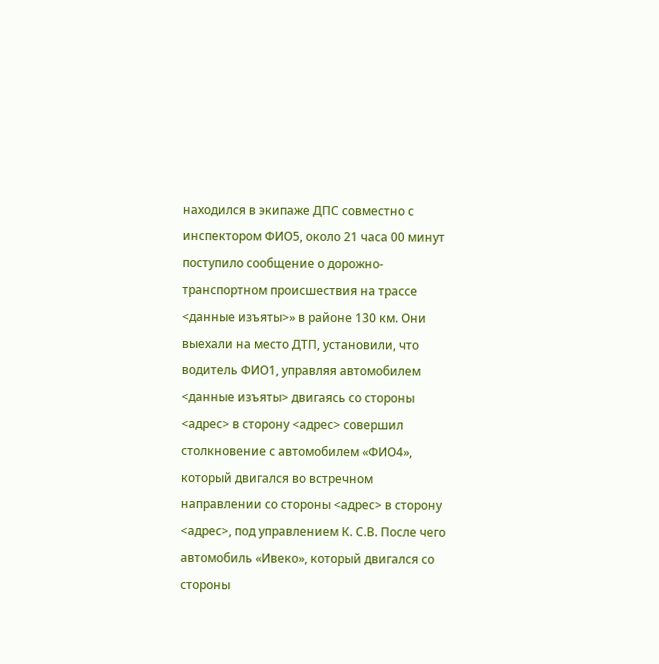находился в экипаже ДПС совместно с инспектором ФИО5, около 21 часа 00 минут поступило сообщение о дорожно-транспортном происшествия на трассе <данные изъяты>» в районе 130 км. Они выехали на место ДТП, установили, что водитель ФИО1, управляя автомобилем <данные изъяты> двигаясь со стороны <адрес> в сторону <адрес> совершил столкновение с автомобилем «ФИО4», который двигался во встречном направлении со стороны <адрес> в сторону <адрес>, под управлением К. С.В. После чего автомобиль «Ивеко», который двигался со стороны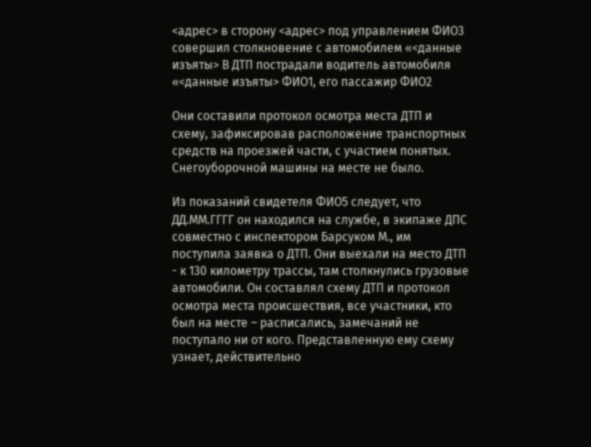<адрес> в сторону <адрес> под управлением ФИО3 совершил столкновение с автомобилем «<данные изъяты> В ДТП пострадали водитель автомобиля «<данные изъяты> ФИО1, его пассажир ФИО2

Они составили протокол осмотра места ДТП и схему, зафиксировав расположение транспортных средств на проезжей части, с участием понятых. Снегоуборочной машины на месте не было.

Из показаний свидетеля ФИО5 следует, что ДД.ММ.ГГГГ он находился на службе, в экипаже ДПС совместно с инспектором Барсуком М., им поступила заявка о ДТП. Они выехали на место ДТП - к 130 километру трассы, там столкнулись грузовые автомобили. Он составлял схему ДТП и протокол осмотра места происшествия, все участники, кто был на месте – расписались, замечаний не поступало ни от кого. Представленную ему схему узнает, действительно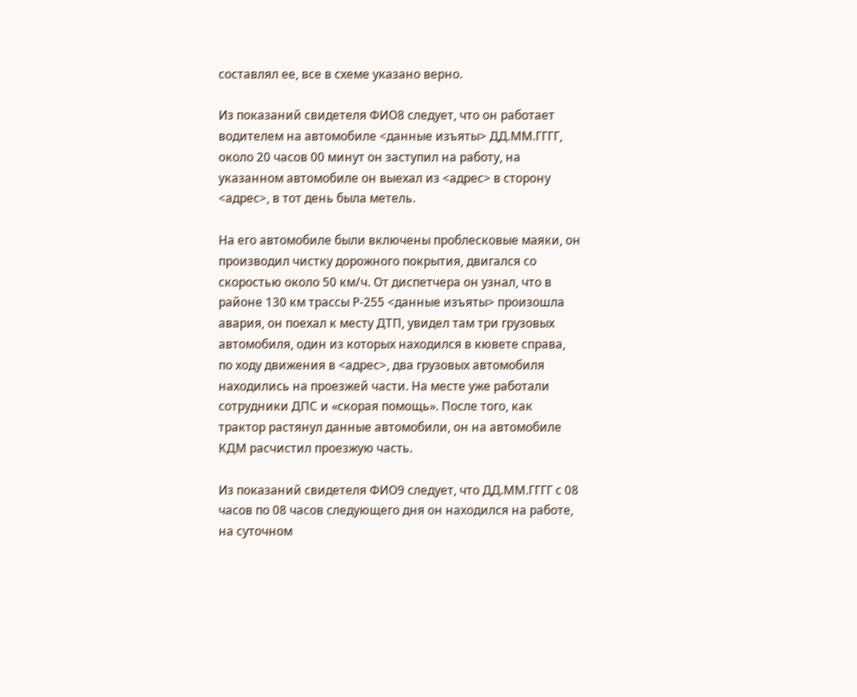составлял ее, все в схеме указано верно.

Из показаний свидетеля ФИО8 следует, что он работает водителем на автомобиле <данные изъяты> ДД.ММ.ГГГГ, около 20 часов 00 минут он заступил на работу, на указанном автомобиле он выехал из <адрес> в сторону <адрес>, в тот день была метель.

На его автомобиле были включены проблесковые маяки, он производил чистку дорожного покрытия, двигался со скоростью около 50 км/ч. От диспетчера он узнал, что в районе 130 км трассы Р-255 <данные изъяты> произошла авария, он поехал к месту ДТП, увидел там три грузовых автомобиля, один из которых находился в кювете справа, по ходу движения в <адрес>, два грузовых автомобиля находились на проезжей части. На месте уже работали сотрудники ДПС и «скорая помощь». После того, как трактор растянул данные автомобили, он на автомобиле КДМ расчистил проезжую часть.

Из показаний свидетеля ФИО9 следует, что ДД.ММ.ГГГГ с 08 часов по 08 часов следующего дня он находился на работе, на суточном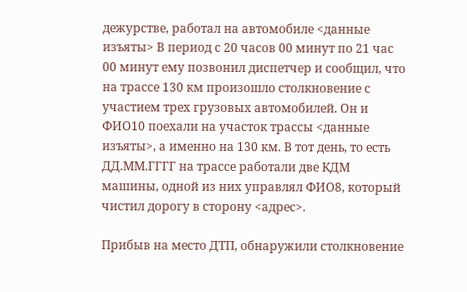дежурстве, работал на автомобиле <данные изъяты> В период с 20 часов 00 минут по 21 час 00 минут ему позвонил диспетчер и сообщил, что на трассе 130 км произошло столкновение с участием трех грузовых автомобилей. Он и ФИО10 поехали на участок трассы <данные изъяты>, а именно на 130 км. В тот день, то есть ДД.ММ.ГГГГ на трассе работали две КДМ машины, одной из них управлял ФИО8, который чистил дорогу в сторону <адрес>.

Прибыв на место ДТП, обнаружили столкновение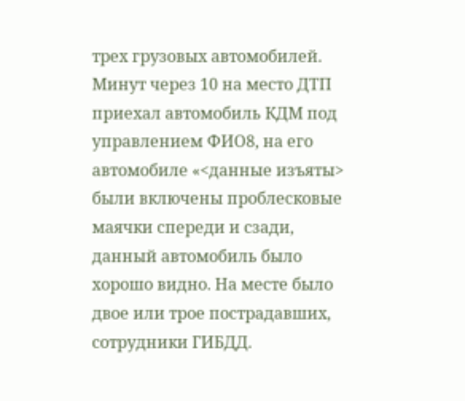трех грузовых автомобилей. Минут через 10 на место ДТП приехал автомобиль КДМ под управлением ФИО8, на его автомобиле «<данные изъяты> были включены проблесковые маячки спереди и сзади, данный автомобиль было хорошо видно. На месте было двое или трое пострадавших, сотрудники ГИБДД.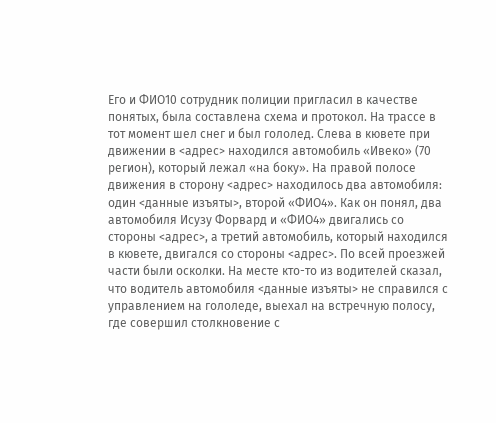Его и ФИО10 сотрудник полиции пригласил в качестве понятых, была составлена схема и протокол. На трассе в тот момент шел снег и был гололед. Слева в кювете при движении в <адрес> находился автомобиль «Ивеко» (70 регион), который лежал «на боку». На правой полосе движения в сторону <адрес> находилось два автомобиля: один <данные изъяты>, второй «ФИО4». Как он понял, два автомобиля Исузу Форвард и «ФИО4» двигались со стороны <адрес>, а третий автомобиль, который находился в кювете, двигался со стороны <адрес>. По всей проезжей части были осколки. На месте кто-то из водителей сказал, что водитель автомобиля <данные изъяты> не справился с управлением на гололеде, выехал на встречную полосу, где совершил столкновение с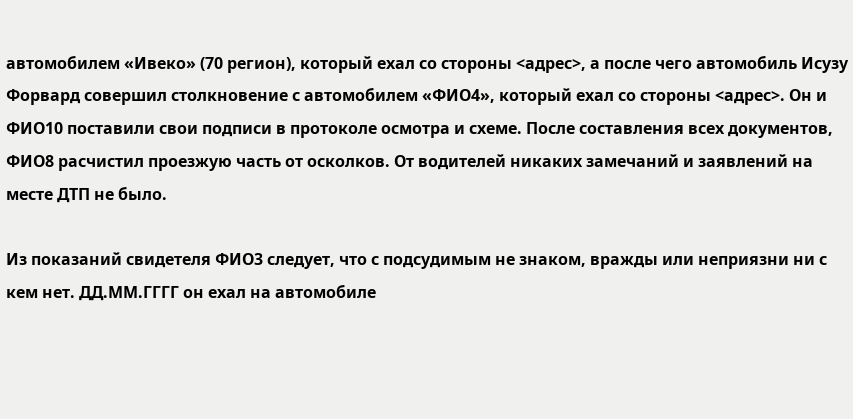автомобилем «Ивеко» (70 регион), который ехал со стороны <адрес>, а после чего автомобиль Исузу Форвард совершил столкновение с автомобилем «ФИО4», который ехал со стороны <адрес>. Он и ФИО10 поставили свои подписи в протоколе осмотра и схеме. После составления всех документов, ФИО8 расчистил проезжую часть от осколков. От водителей никаких замечаний и заявлений на месте ДТП не было.

Из показаний свидетеля ФИО3 следует, что с подсудимым не знаком, вражды или неприязни ни с кем нет. ДД.ММ.ГГГГ он ехал на автомобиле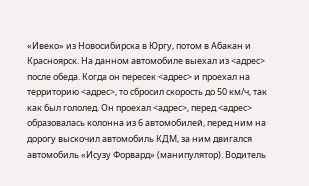«Ивеко» из Новосибирска в Юргу, потом в Абакан и Красноярск. На данном автомобиле выехал из <адрес> после обеда. Когда он пересек <адрес> и проехал на территорию <адрес>, то сбросил скорость до 50 км/ч, так как был гололед. Он проехал <адрес>, перед <адрес> образовалась колонна из 6 автомобилей, перед ним на дорогу выскочил автомобиль КДМ, за ним двигался автомобиль «Исузу Форвард» (манипулятор). Водитель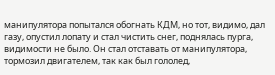манипулятора попытался обогнать КДМ, но тот, видимо, дал газу, опустил лопату и стал чистить снег, поднялась пурга, видимости не было. Он стал отставать от манипулятора, тормозил двигателем, так как был гололед,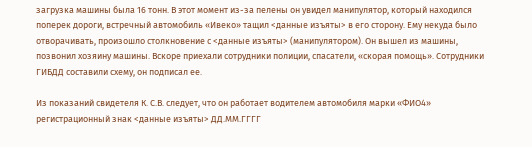загрузка машины была 16 тонн. В этот момент из-за пелены он увидел манипулятор, который находился поперек дороги, встречный автомобиль «Ивеко» тащил <данные изъяты> в его сторону. Ему некуда было отворачивать, произошло столкновение с <данные изъяты> (манипулятором). Он вышел из машины, позвонил хозяину машины. Вскоре приехали сотрудники полиции, спасатели, «скорая помощь». Сотрудники ГИБДД составили схему, он подписал ее.

Из показаний свидетеля К. С.В. следует, что он работает водителем автомобиля марки «ФИО4» регистрационный знак <данные изъяты> ДД.ММ.ГГГГ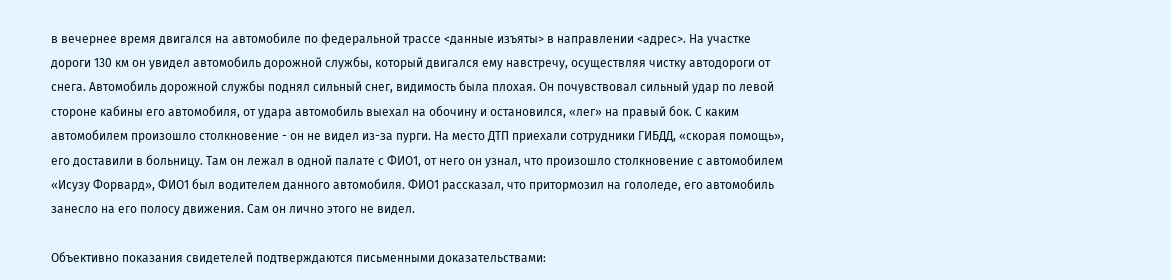в вечернее время двигался на автомобиле по федеральной трассе <данные изъяты> в направлении <адрес>. На участке дороги 130 км он увидел автомобиль дорожной службы, который двигался ему навстречу, осуществляя чистку автодороги от снега. Автомобиль дорожной службы поднял сильный снег, видимость была плохая. Он почувствовал сильный удар по левой стороне кабины его автомобиля, от удара автомобиль выехал на обочину и остановился, «лег» на правый бок. С каким автомобилем произошло столкновение - он не видел из-за пурги. На место ДТП приехали сотрудники ГИБДД, «скорая помощь», его доставили в больницу. Там он лежал в одной палате с ФИО1, от него он узнал, что произошло столкновение с автомобилем «Исузу Форвард», ФИО1 был водителем данного автомобиля. ФИО1 рассказал, что притормозил на гололеде, его автомобиль занесло на его полосу движения. Сам он лично этого не видел.

Объективно показания свидетелей подтверждаются письменными доказательствами: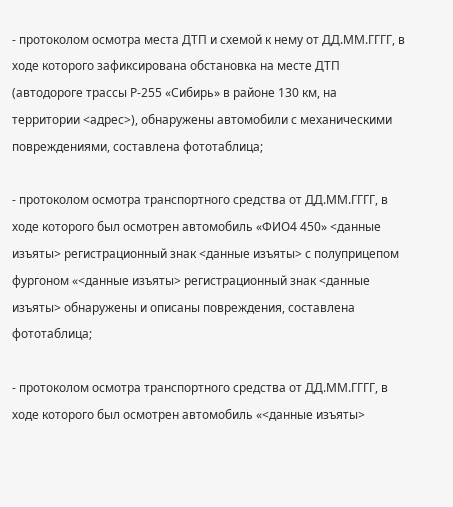- протоколом осмотра места ДТП и схемой к нему от ДД.ММ.ГГГГ, в ходе которого зафиксирована обстановка на месте ДТП (автодороге трассы Р-255 «Сибирь» в районе 130 км, на территории <адрес>), обнаружены автомобили с механическими повреждениями, составлена фототаблица;

- протоколом осмотра транспортного средства от ДД.ММ.ГГГГ, в ходе которого был осмотрен автомобиль «ФИО4 450» <данные изъяты> регистрационный знак <данные изъяты> с полуприцепом фургоном «<данные изъяты> регистрационный знак <данные изъяты> обнаружены и описаны повреждения, составлена фототаблица;

- протоколом осмотра транспортного средства от ДД.ММ.ГГГГ, в ходе которого был осмотрен автомобиль «<данные изъяты>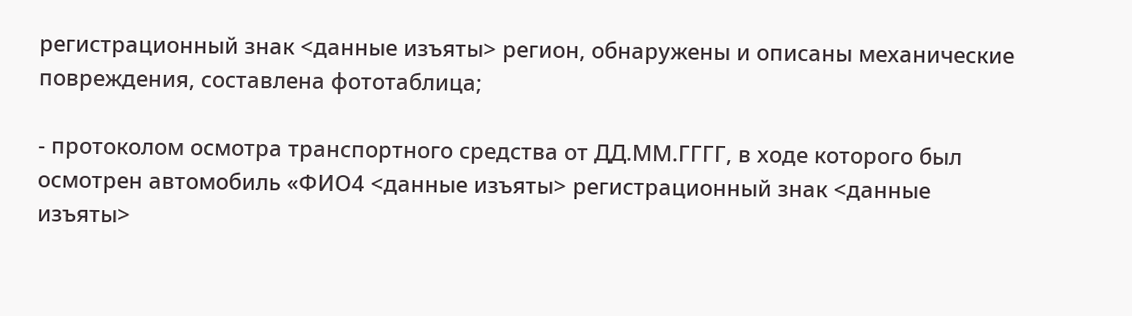регистрационный знак <данные изъяты> регион, обнаружены и описаны механические повреждения, составлена фототаблица;

- протоколом осмотра транспортного средства от ДД.ММ.ГГГГ, в ходе которого был осмотрен автомобиль «ФИО4 <данные изъяты> регистрационный знак <данные изъяты>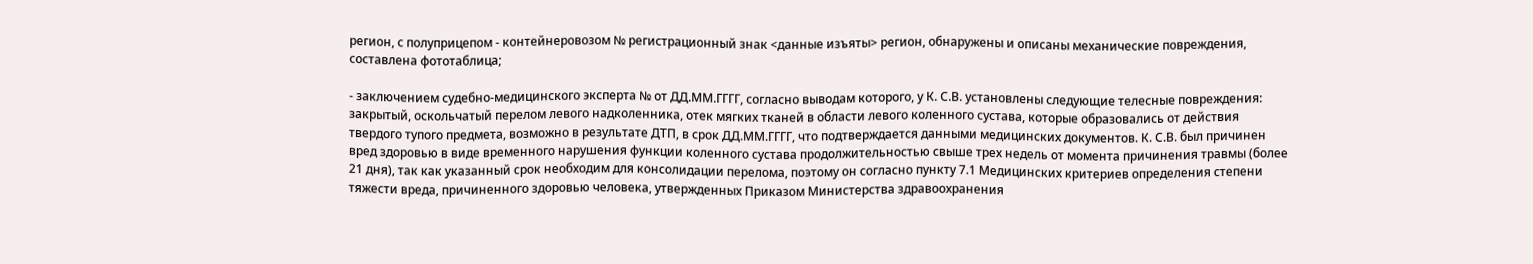регион, с полуприцепом - контейнеровозом № регистрационный знак <данные изъяты> регион, обнаружены и описаны механические повреждения, составлена фототаблица;

- заключением судебно-медицинского эксперта № от ДД.ММ.ГГГГ, согласно выводам которого, у К. С.В. установлены следующие телесные повреждения: закрытый, оскольчатый перелом левого надколенника, отек мягких тканей в области левого коленного сустава, которые образовались от действия твердого тупого предмета, возможно в результате ДТП, в срок ДД.ММ.ГГГГ, что подтверждается данными медицинских документов. К. С.В. был причинен вред здоровью в виде временного нарушения функции коленного сустава продолжительностью свыше трех недель от момента причинения травмы (более 21 дня), так как указанный срок необходим для консолидации перелома, поэтому он согласно пункту 7.1 Медицинских критериев определения степени тяжести вреда, причиненного здоровью человека, утвержденных Приказом Министерства здравоохранения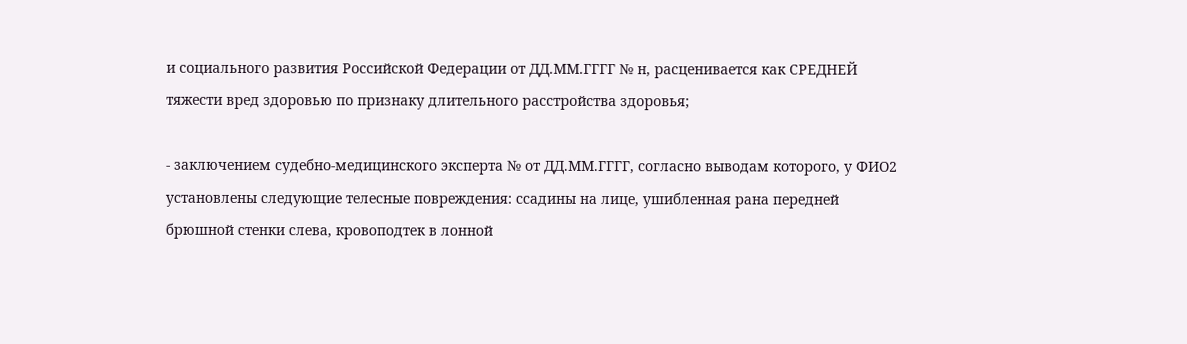и социального развития Российской Федерации от ДД.ММ.ГГГГ № н, расценивается как СРЕДНЕЙ тяжести вред здоровью по признаку длительного расстройства здоровья;

- заключением судебно-медицинского эксперта № от ДД.ММ.ГГГГ, согласно выводам которого, у ФИО2 установлены следующие телесные повреждения: ссадины на лице, ушибленная рана передней брюшной стенки слева, кровоподтек в лонной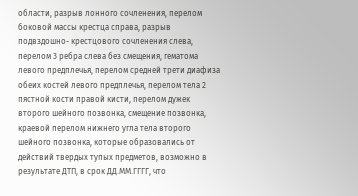области, разрыв лонного сочленения, перелом боковой массы крестца справа, разрыв подвздошно- крестцового сочленения слева, перелом 3 ребра слева без смещения, гематома левого предплечья, перелом средней трети диафиза обеих костей левого предплечья, перелом тела 2 пястной кости правой кисти, перелом дужек второго шейного позвонка, смещение позвонка, краевой перелом нижнего угла тела второго шейного позвонка, которые образовались от действий твердых тупых предметов, возможно в результате ДТП, в срок ДД.ММ.ГГГГ, что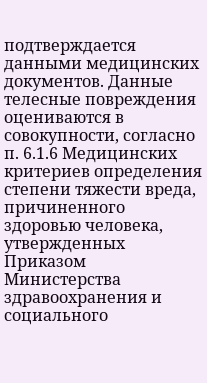подтверждается данными медицинских документов. Данные телесные повреждения оцениваются в совокупности, согласно п. 6.1.6 Медицинских критериев определения степени тяжести вреда, причиненного здоровью человека, утвержденных Приказом Министерства здравоохранения и социального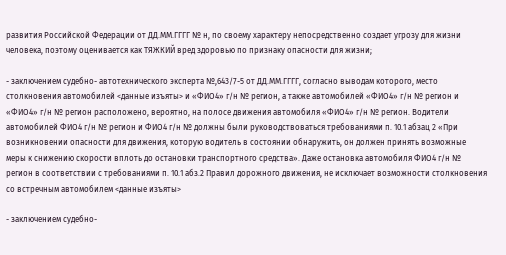развития Российской Федерации от ДД.ММ.ГГГГ № н, по своему характеру непосредственно создает угрозу для жизни человека, поэтому оценивается как ТЯЖКИЙ вред здоровью по признаку опасности для жизни;

- заключением судебно- автотехнического эксперта №,643/7-5 от ДД.ММ.ГГГГ, согласно выводам которого, место столкновения автомобилей <данные изъяты> и «ФИО4» г/н № регион, а также автомобилей «ФИО4» г/н № регион и «ФИО4» г/н № регион расположено, вероятно, на полосе движения автомобиля «ФИО4» г/н № регион. Водители автомобилей ФИО4 г/н № регион и ФИО4 г/н № должны были руководствоваться требованиями п. 10.1 абзац 2 «При возникновении опасности для движения, которую водитель в состоянии обнаружить, он должен принять возможные меры к снижению скорости вплоть до остановки транспортного средства». Даже остановка автомобиля ФИО4 г/н № регион в соответствии с требованиями п. 10.1 абз.2 Правил дорожного движения, не исключает возможности столкновения со встречным автомобилем <данные изъяты>

- заключением судебно-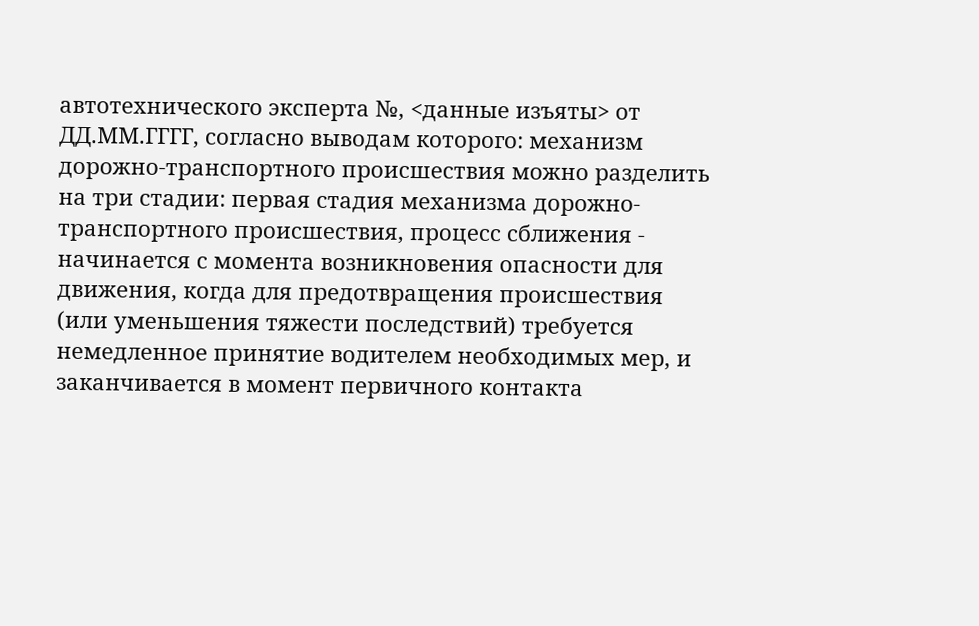автотехнического эксперта №, <данные изъяты> от ДД.ММ.ГГГГ, согласно выводам которого: механизм дорожно-транспортного происшествия можно разделить на три стадии: первая стадия механизма дорожно- транспортного происшествия, процесс сближения - начинается с момента возникновения опасности для движения, когда для предотвращения происшествия (или уменьшения тяжести последствий) требуется немедленное принятие водителем необходимых мер, и заканчивается в момент первичного контакта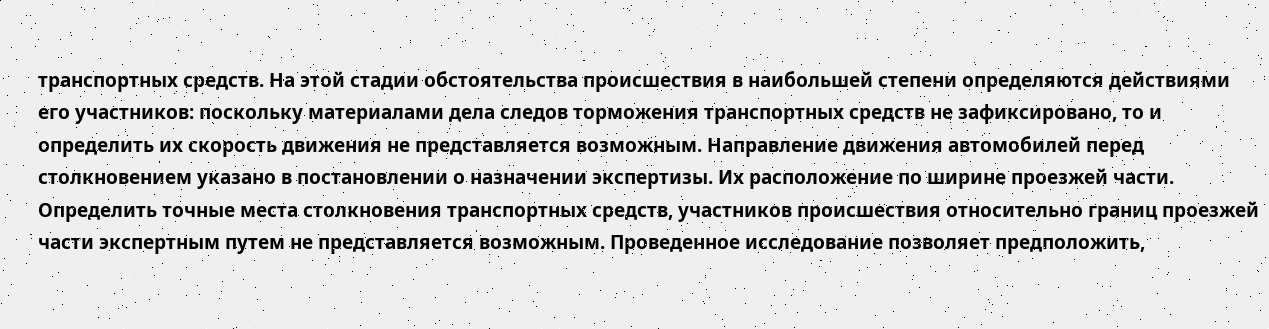транспортных средств. На этой стадии обстоятельства происшествия в наибольшей степени определяются действиями его участников: поскольку материалами дела следов торможения транспортных средств не зафиксировано, то и определить их скорость движения не представляется возможным. Направление движения автомобилей перед столкновением указано в постановлении о назначении экспертизы. Их расположение по ширине проезжей части. Определить точные места столкновения транспортных средств, участников происшествия относительно границ проезжей части экспертным путем не представляется возможным. Проведенное исследование позволяет предположить,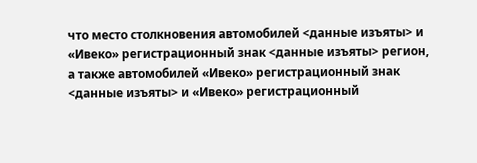что место столкновения автомобилей <данные изъяты> и «Ивеко» регистрационный знак <данные изъяты> регион, а также автомобилей «Ивеко» регистрационный знак <данные изъяты> и «Ивеко» регистрационный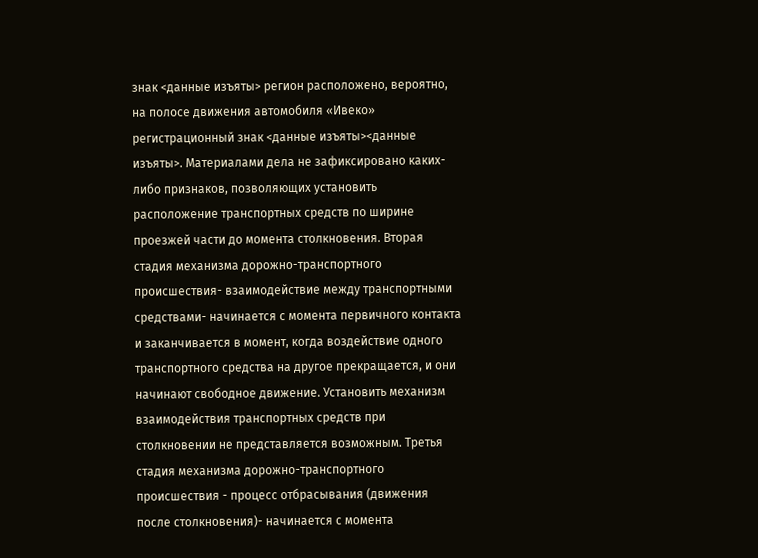знак <данные изъяты> регион расположено, вероятно, на полосе движения автомобиля «Ивеко» регистрационный знак <данные изъяты><данные изъяты>. Материалами дела не зафиксировано каких-либо признаков, позволяющих установить расположение транспортных средств по ширине проезжей части до момента столкновения. Вторая стадия механизма дорожно-транспортного происшествия- взаимодействие между транспортными средствами- начинается с момента первичного контакта и заканчивается в момент, когда воздействие одного транспортного средства на другое прекращается, и они начинают свободное движение. Установить механизм взаимодействия транспортных средств при столкновении не представляется возможным. Третья стадия механизма дорожно-транспортного происшествия - процесс отбрасывания (движения после столкновения)- начинается с момента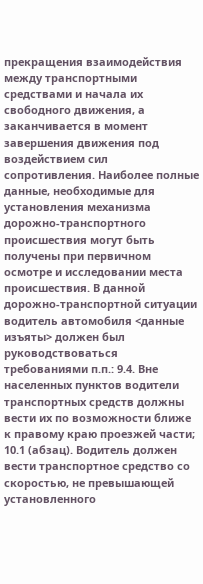прекращения взаимодействия между транспортными средствами и начала их свободного движения, а заканчивается в момент завершения движения под воздействием сил сопротивления. Наиболее полные данные, необходимые для установления механизма дорожно-транспортного происшествия могут быть получены при первичном осмотре и исследовании места происшествия. В данной дорожно-транспортной ситуации водитель автомобиля <данные изъяты> должен был руководствоваться требованиями п.п.: 9.4. Вне населенных пунктов водители транспортных средств должны вести их по возможности ближе к правому краю проезжей части; 10.1 (абзац). Водитель должен вести транспортное средство со скоростью, не превышающей установленного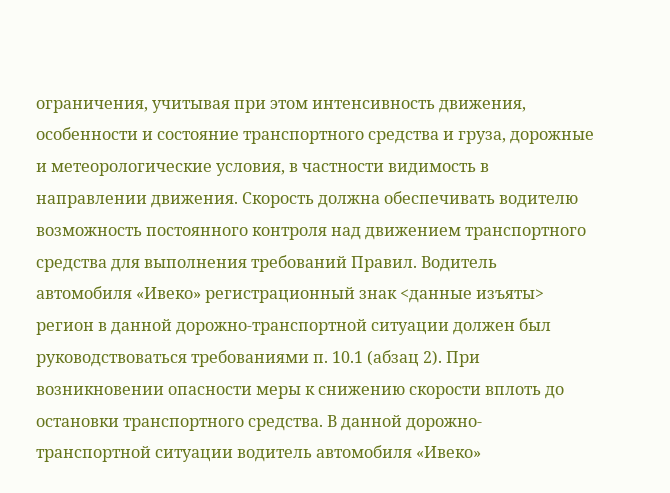ограничения, учитывая при этом интенсивность движения, особенности и состояние транспортного средства и груза, дорожные и метеорологические условия, в частности видимость в направлении движения. Скорость должна обеспечивать водителю возможность постоянного контроля над движением транспортного средства для выполнения требований Правил. Водитель автомобиля «Ивеко» регистрационный знак <данные изъяты> регион в данной дорожно-транспортной ситуации должен был руководствоваться требованиями п. 10.1 (абзац 2). При возникновении опасности меры к снижению скорости вплоть до остановки транспортного средства. В данной дорожно-транспортной ситуации водитель автомобиля «Ивеко»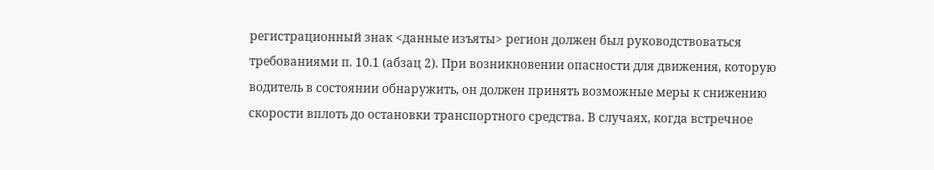регистрационный знак <данные изъяты> регион должен был руководствоваться требованиями п. 10.1 (абзац 2). При возникновении опасности для движения, которую водитель в состоянии обнаружить, он должен принять возможные меры к снижению скорости вплоть до остановки транспортного средства. В случаях, когда встречное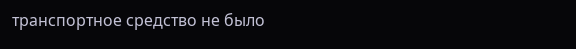транспортное средство не было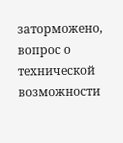заторможено, вопрос о технической возможности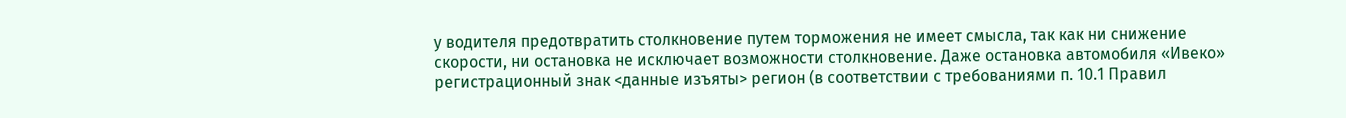у водителя предотвратить столкновение путем торможения не имеет смысла, так как ни снижение скорости, ни остановка не исключает возможности столкновение. Даже остановка автомобиля «Ивеко» регистрационный знак <данные изъяты> регион (в соответствии с требованиями п. 10.1 Правил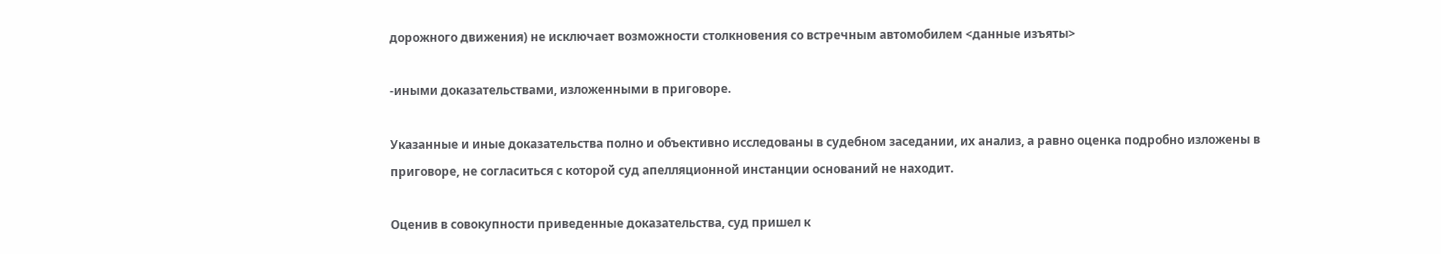дорожного движения) не исключает возможности столкновения со встречным автомобилем <данные изъяты>

-иными доказательствами, изложенными в приговоре.

Указанные и иные доказательства полно и объективно исследованы в судебном заседании, их анализ, а равно оценка подробно изложены в приговоре, не согласиться с которой суд апелляционной инстанции оснований не находит.

Оценив в совокупности приведенные доказательства, суд пришел к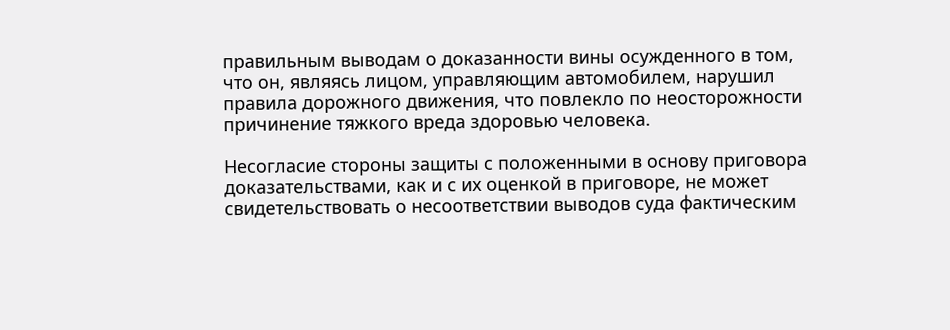правильным выводам о доказанности вины осужденного в том, что он, являясь лицом, управляющим автомобилем, нарушил правила дорожного движения, что повлекло по неосторожности причинение тяжкого вреда здоровью человека.

Несогласие стороны защиты с положенными в основу приговора доказательствами, как и с их оценкой в приговоре, не может свидетельствовать о несоответствии выводов суда фактическим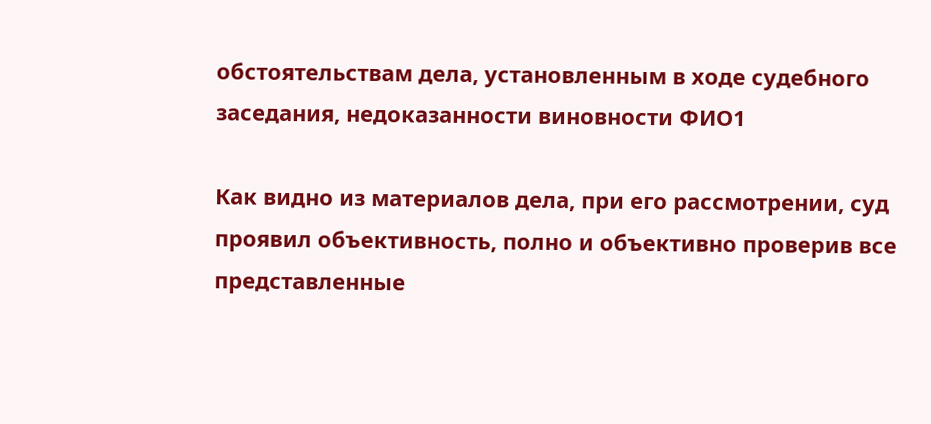обстоятельствам дела, установленным в ходе судебного заседания, недоказанности виновности ФИО1

Как видно из материалов дела, при его рассмотрении, суд проявил объективность, полно и объективно проверив все представленные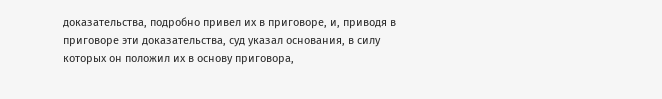доказательства, подробно привел их в приговоре, и, приводя в приговоре эти доказательства, суд указал основания, в силу которых он положил их в основу приговора,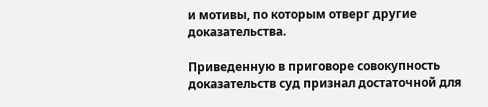и мотивы, по которым отверг другие доказательства.

Приведенную в приговоре совокупность доказательств суд признал достаточной для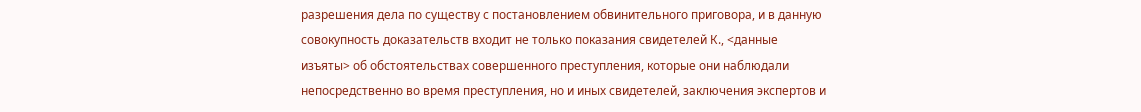разрешения дела по существу с постановлением обвинительного приговора, и в данную совокупность доказательств входит не только показания свидетелей К., <данные изъяты> об обстоятельствах совершенного преступления, которые они наблюдали непосредственно во время преступления, но и иных свидетелей, заключения экспертов и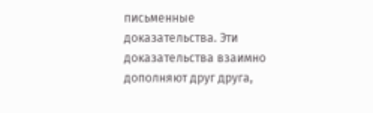письменные доказательства. Эти доказательства взаимно дополняют друг друга,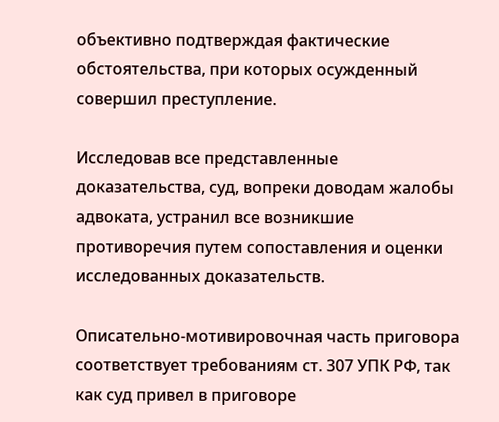объективно подтверждая фактические обстоятельства, при которых осужденный совершил преступление.

Исследовав все представленные доказательства, суд, вопреки доводам жалобы адвоката, устранил все возникшие противоречия путем сопоставления и оценки исследованных доказательств.

Описательно-мотивировочная часть приговора соответствует требованиям ст. 307 УПК РФ, так как суд привел в приговоре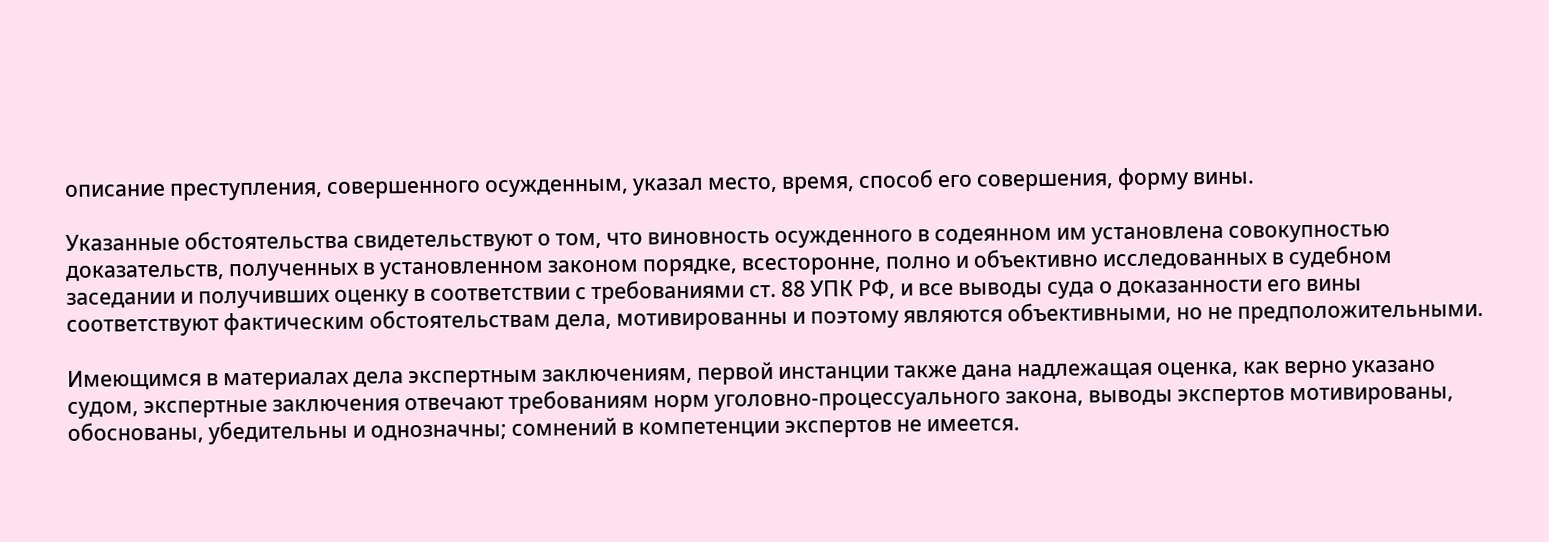описание преступления, совершенного осужденным, указал место, время, способ его совершения, форму вины.

Указанные обстоятельства свидетельствуют о том, что виновность осужденного в содеянном им установлена совокупностью доказательств, полученных в установленном законом порядке, всесторонне, полно и объективно исследованных в судебном заседании и получивших оценку в соответствии с требованиями ст. 88 УПК РФ, и все выводы суда о доказанности его вины соответствуют фактическим обстоятельствам дела, мотивированны и поэтому являются объективными, но не предположительными.

Имеющимся в материалах дела экспертным заключениям, первой инстанции также дана надлежащая оценка, как верно указано судом, экспертные заключения отвечают требованиям норм уголовно-процессуального закона, выводы экспертов мотивированы, обоснованы, убедительны и однозначны; сомнений в компетенции экспертов не имеется.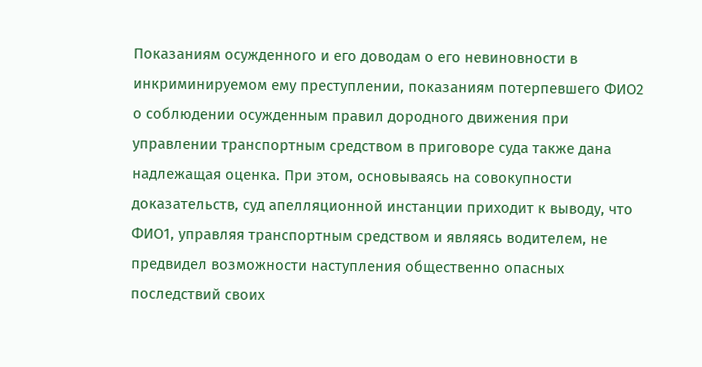Показаниям осужденного и его доводам о его невиновности в инкриминируемом ему преступлении, показаниям потерпевшего ФИО2 о соблюдении осужденным правил дородного движения при управлении транспортным средством в приговоре суда также дана надлежащая оценка. При этом, основываясь на совокупности доказательств, суд апелляционной инстанции приходит к выводу, что ФИО1, управляя транспортным средством и являясь водителем, не предвидел возможности наступления общественно опасных последствий своих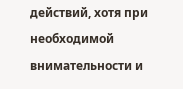действий, хотя при необходимой внимательности и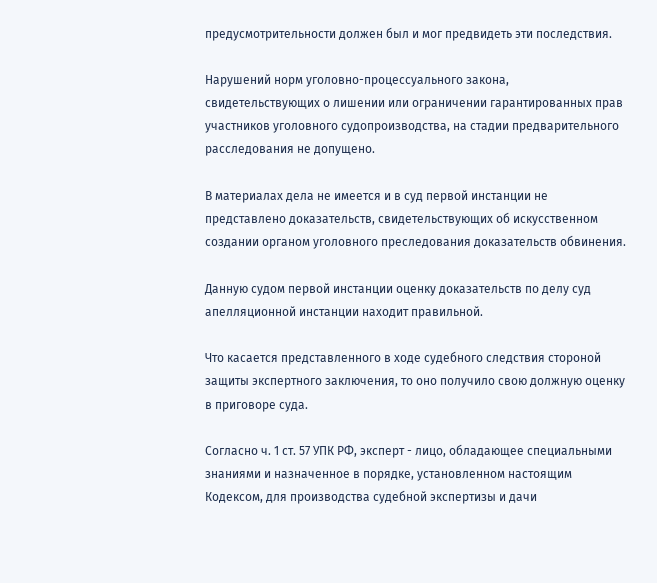предусмотрительности должен был и мог предвидеть эти последствия.

Нарушений норм уголовно-процессуального закона, свидетельствующих о лишении или ограничении гарантированных прав участников уголовного судопроизводства, на стадии предварительного расследования не допущено.

В материалах дела не имеется и в суд первой инстанции не представлено доказательств, свидетельствующих об искусственном создании органом уголовного преследования доказательств обвинения.

Данную судом первой инстанции оценку доказательств по делу суд апелляционной инстанции находит правильной.

Что касается представленного в ходе судебного следствия стороной защиты экспертного заключения, то оно получило свою должную оценку в приговоре суда.

Согласно ч. 1 ст. 57 УПК РФ, эксперт - лицо, обладающее специальными знаниями и назначенное в порядке, установленном настоящим Кодексом, для производства судебной экспертизы и дачи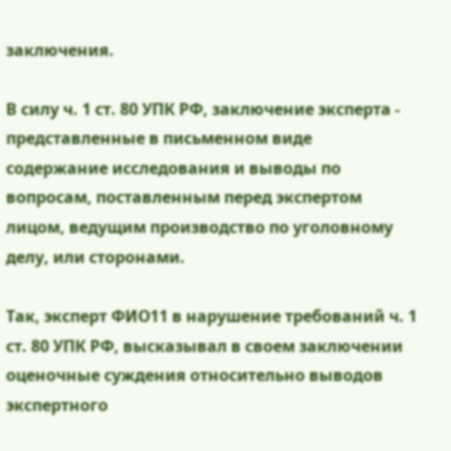заключения.

В силу ч. 1 ст. 80 УПК РФ, заключение эксперта - представленные в письменном виде содержание исследования и выводы по вопросам, поставленным перед экспертом лицом, ведущим производство по уголовному делу, или сторонами.

Так, эксперт ФИО11 в нарушение требований ч. 1 ст. 80 УПК РФ, высказывал в своем заключении оценочные суждения относительно выводов экспертного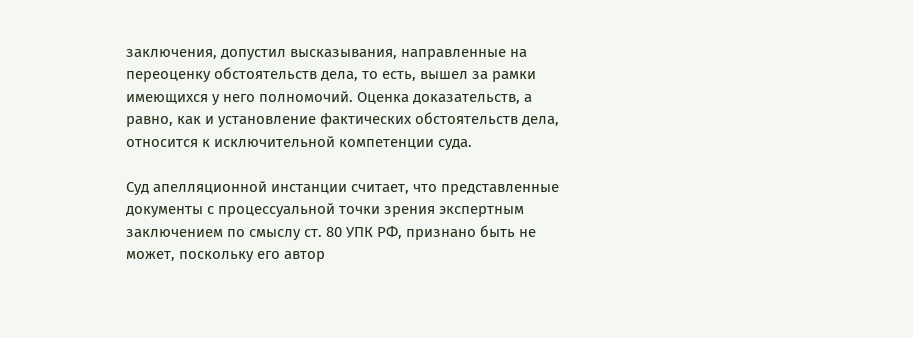заключения, допустил высказывания, направленные на переоценку обстоятельств дела, то есть, вышел за рамки имеющихся у него полномочий. Оценка доказательств, а равно, как и установление фактических обстоятельств дела, относится к исключительной компетенции суда.

Суд апелляционной инстанции считает, что представленные документы с процессуальной точки зрения экспертным заключением по смыслу ст. 80 УПК РФ, признано быть не может, поскольку его автор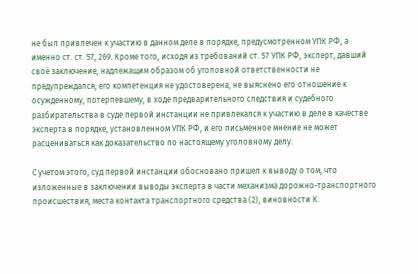не был привлечен к участию в данном деле в порядке, предусмотренном УПК РФ, а именно ст. ст. 57, 269. Кроме того, исходя из требований ст. 57 УПК РФ, эксперт, давший своё заключение, надлежащим образом об уголовной ответственности не предупреждался, его компетенция не удостоверена, не выяснено его отношение к осужденному, потерпевшему, в ходе предварительного следствия и судебного разбирательства в суде первой инстанции не привлекался к участию в деле в качестве эксперта в порядке, установленном УПК РФ, и его письменное мнение не может расцениваться как доказательство по настоящему уголовному делу.

С учетом этого, суд первой инстанции обосновано пришел к выводу о том, что изложенные в заключении выводы эксперта в части механизма дорожно-транспортного происшествия, места контакта транспортного средства (2), виновности К.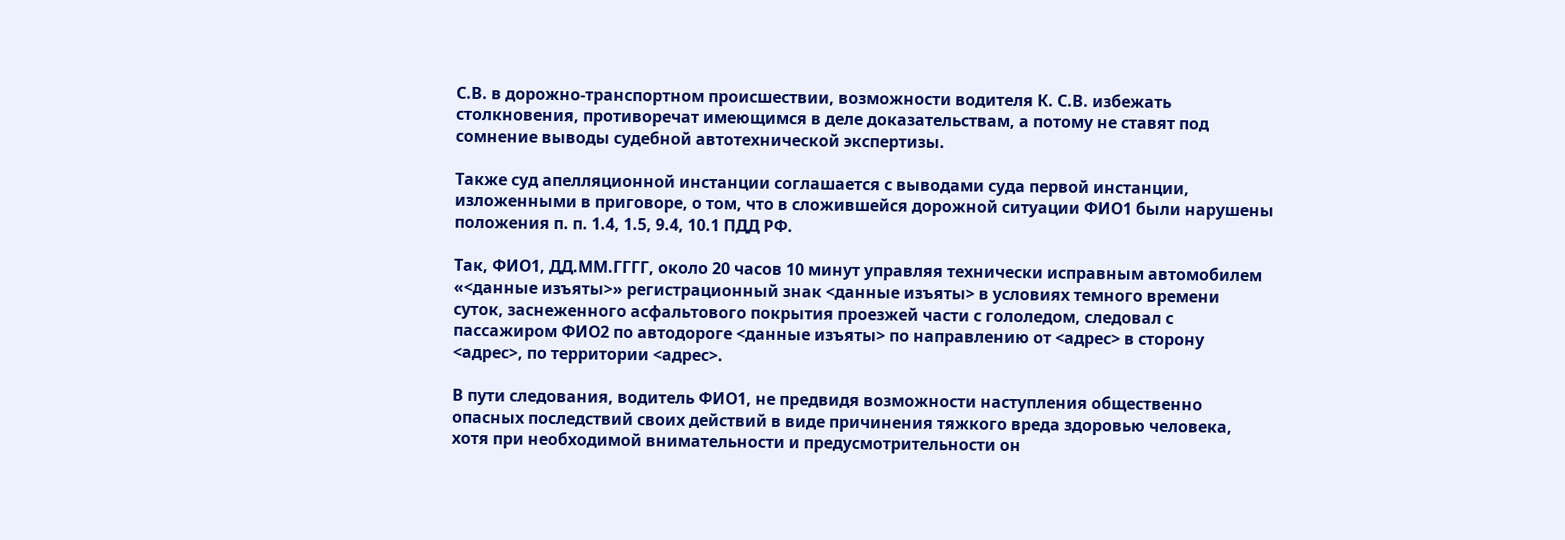С.В. в дорожно-транспортном происшествии, возможности водителя К. С.В. избежать столкновения, противоречат имеющимся в деле доказательствам, а потому не ставят под сомнение выводы судебной автотехнической экспертизы.

Также суд апелляционной инстанции соглашается с выводами суда первой инстанции, изложенными в приговоре, о том, что в сложившейся дорожной ситуации ФИО1 были нарушены положения п. п. 1.4, 1.5, 9.4, 10.1 ПДД РФ.

Так, ФИО1, ДД.ММ.ГГГГ, около 20 часов 10 минут управляя технически исправным автомобилем «<данные изъяты>» регистрационный знак <данные изъяты> в условиях темного времени суток, заснеженного асфальтового покрытия проезжей части с гололедом, следовал с пассажиром ФИО2 по автодороге <данные изъяты> по направлению от <адрес> в сторону <адрес>, по территории <адрес>.

В пути следования, водитель ФИО1, не предвидя возможности наступления общественно опасных последствий своих действий в виде причинения тяжкого вреда здоровью человека, хотя при необходимой внимательности и предусмотрительности он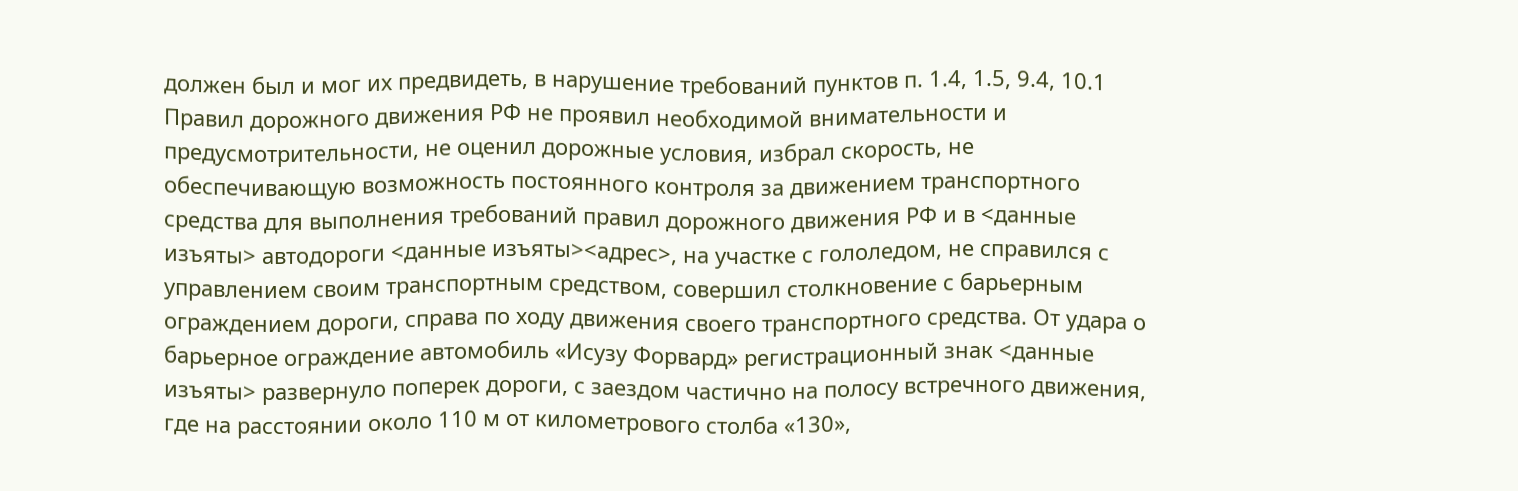должен был и мог их предвидеть, в нарушение требований пунктов п. 1.4, 1.5, 9.4, 10.1 Правил дорожного движения РФ не проявил необходимой внимательности и предусмотрительности, не оценил дорожные условия, избрал скорость, не обеспечивающую возможность постоянного контроля за движением транспортного средства для выполнения требований правил дорожного движения РФ и в <данные изъяты> автодороги <данные изъяты><адрес>, на участке с гололедом, не справился с управлением своим транспортным средством, совершил столкновение с барьерным ограждением дороги, справа по ходу движения своего транспортного средства. От удара о барьерное ограждение автомобиль «Исузу Форвард» регистрационный знак <данные изъяты> развернуло поперек дороги, с заездом частично на полосу встречного движения, где на расстоянии около 110 м от километрового столба «130»,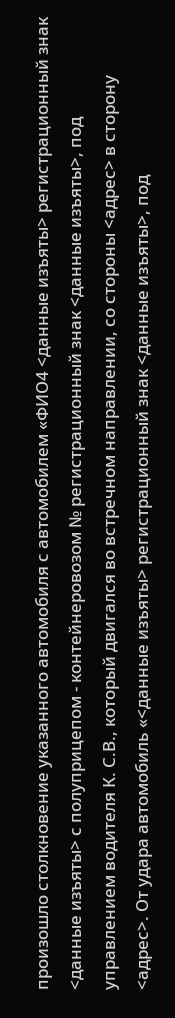произошло столкновение указанного автомобиля с автомобилем «ФИО4 <данные изъяты> регистрационный знак <данные изъяты> с полуприцепом - контейнеровозом № регистрационный знак <данные изъяты>, под управлением водителя К. С.В., который двигался во встречном направлении, со стороны <адрес> в сторону <адрес>. От удара автомобиль «<данные изъяты> регистрационный знак <данные изъяты>, под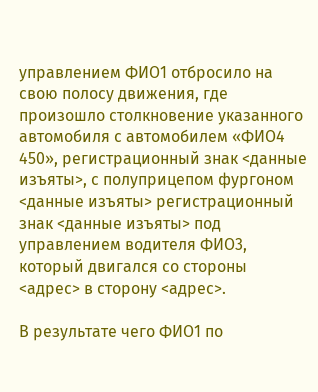управлением ФИО1 отбросило на свою полосу движения, где произошло столкновение указанного автомобиля с автомобилем «ФИО4 450», регистрационный знак <данные изъяты>, с полуприцепом фургоном <данные изъяты> регистрационный знак <данные изъяты> под управлением водителя ФИО3, который двигался со стороны <адрес> в сторону <адрес>.

В результате чего ФИО1 по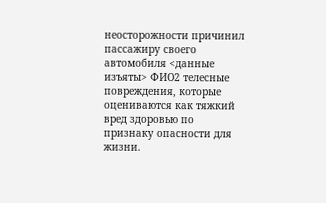неосторожности причинил пассажиру своего автомобиля <данные изъяты> ФИО2 телесные повреждения, которые оцениваются как тяжкий вред здоровью по признаку опасности для жизни.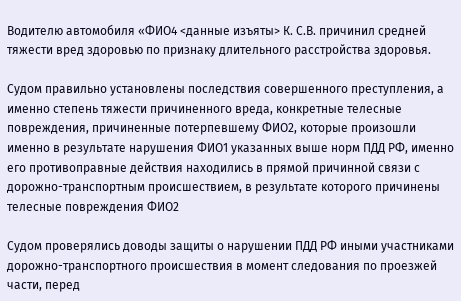Водителю автомобиля «ФИО4 <данные изъяты> К. С.В. причинил средней тяжести вред здоровью по признаку длительного расстройства здоровья.

Судом правильно установлены последствия совершенного преступления, а именно степень тяжести причиненного вреда, конкретные телесные повреждения, причиненные потерпевшему ФИО2, которые произошли именно в результате нарушения ФИО1 указанных выше норм ПДД РФ, именно его противоправные действия находились в прямой причинной связи с дорожно-транспортным происшествием, в результате которого причинены телесные повреждения ФИО2

Судом проверялись доводы защиты о нарушении ПДД РФ иными участниками дорожно-транспортного происшествия в момент следования по проезжей части, перед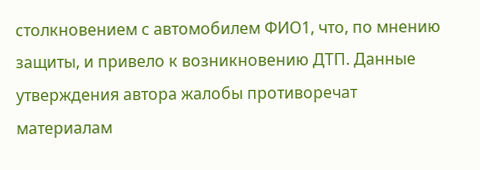столкновением с автомобилем ФИО1, что, по мнению защиты, и привело к возникновению ДТП. Данные утверждения автора жалобы противоречат материалам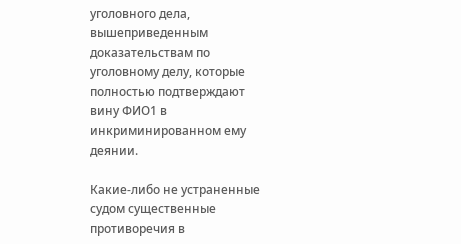уголовного дела, вышеприведенным доказательствам по уголовному делу, которые полностью подтверждают вину ФИО1 в инкриминированном ему деянии.

Какие-либо не устраненные судом существенные противоречия в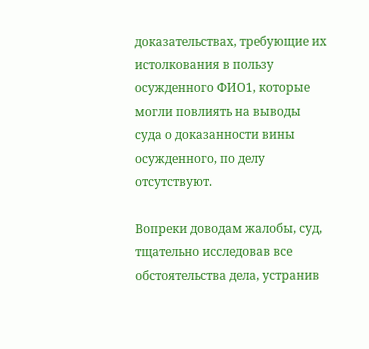доказательствах, требующие их истолкования в пользу осужденного ФИО1, которые могли повлиять на выводы суда о доказанности вины осужденного, по делу отсутствуют.

Вопреки доводам жалобы, суд, тщательно исследовав все обстоятельства дела, устранив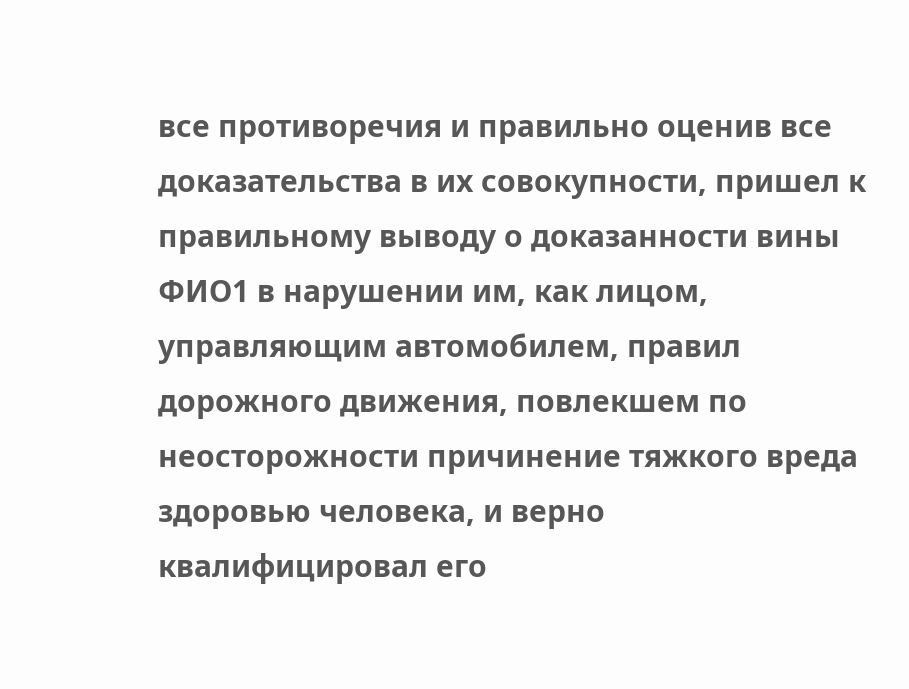все противоречия и правильно оценив все доказательства в их совокупности, пришел к правильному выводу о доказанности вины ФИО1 в нарушении им, как лицом, управляющим автомобилем, правил дорожного движения, повлекшем по неосторожности причинение тяжкого вреда здоровью человека, и верно квалифицировал его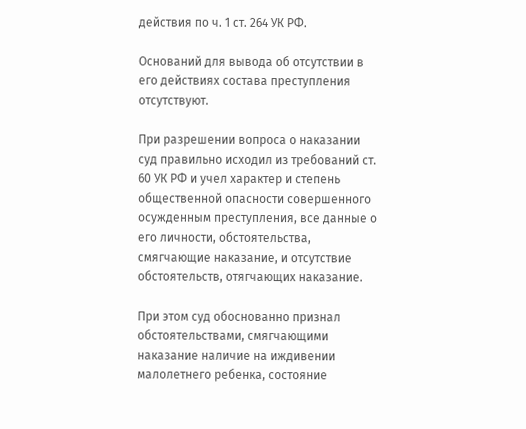действия по ч. 1 ст. 264 УК РФ.

Оснований для вывода об отсутствии в его действиях состава преступления отсутствуют.

При разрешении вопроса о наказании суд правильно исходил из требований ст. 60 УК РФ и учел характер и степень общественной опасности совершенного осужденным преступления, все данные о его личности, обстоятельства, смягчающие наказание, и отсутствие обстоятельств, отягчающих наказание.

При этом суд обоснованно признал обстоятельствами, смягчающими наказание наличие на иждивении малолетнего ребенка, состояние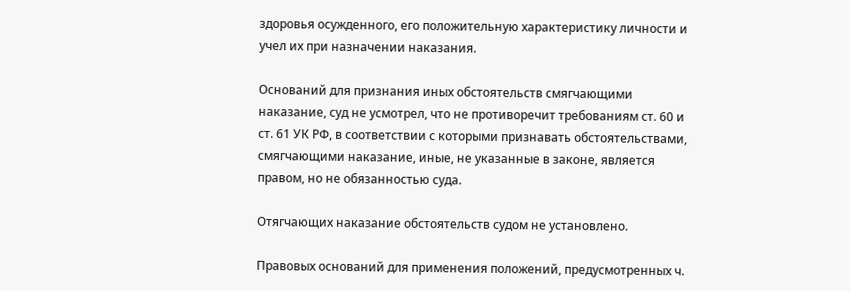здоровья осужденного, его положительную характеристику личности и учел их при назначении наказания.

Оснований для признания иных обстоятельств смягчающими наказание, суд не усмотрел, что не противоречит требованиям ст. 60 и ст. 61 УК РФ, в соответствии с которыми признавать обстоятельствами, смягчающими наказание, иные, не указанные в законе, является правом, но не обязанностью суда.

Отягчающих наказание обстоятельств судом не установлено.

Правовых оснований для применения положений, предусмотренных ч.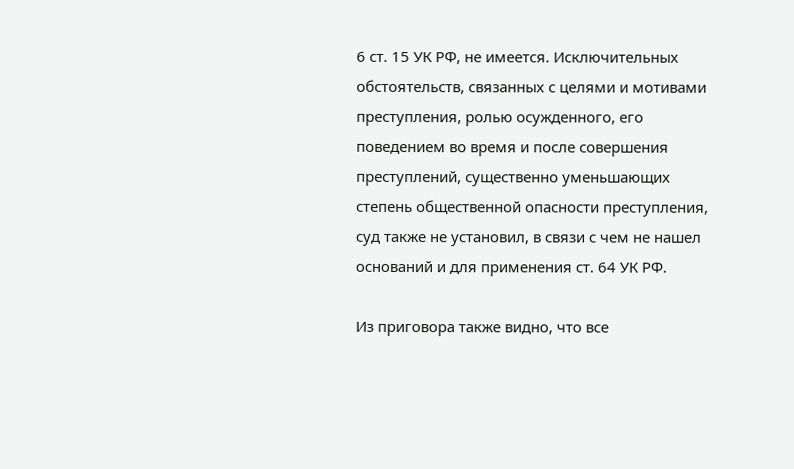6 ст. 15 УК РФ, не имеется. Исключительных обстоятельств, связанных с целями и мотивами преступления, ролью осужденного, его поведением во время и после совершения преступлений, существенно уменьшающих степень общественной опасности преступления, суд также не установил, в связи с чем не нашел оснований и для применения ст. 64 УК РФ.

Из приговора также видно, что все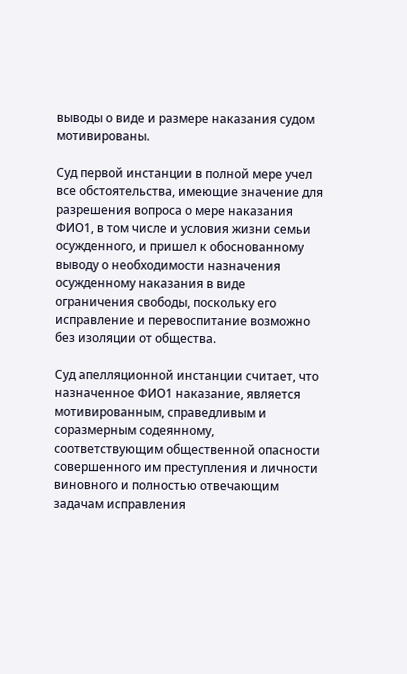выводы о виде и размере наказания судом мотивированы.

Суд первой инстанции в полной мере учел все обстоятельства, имеющие значение для разрешения вопроса о мере наказания ФИО1, в том числе и условия жизни семьи осужденного, и пришел к обоснованному выводу о необходимости назначения осужденному наказания в виде ограничения свободы, поскольку его исправление и перевоспитание возможно без изоляции от общества.

Суд апелляционной инстанции считает, что назначенное ФИО1 наказание, является мотивированным, справедливым и соразмерным содеянному, соответствующим общественной опасности совершенного им преступления и личности виновного и полностью отвечающим задачам исправления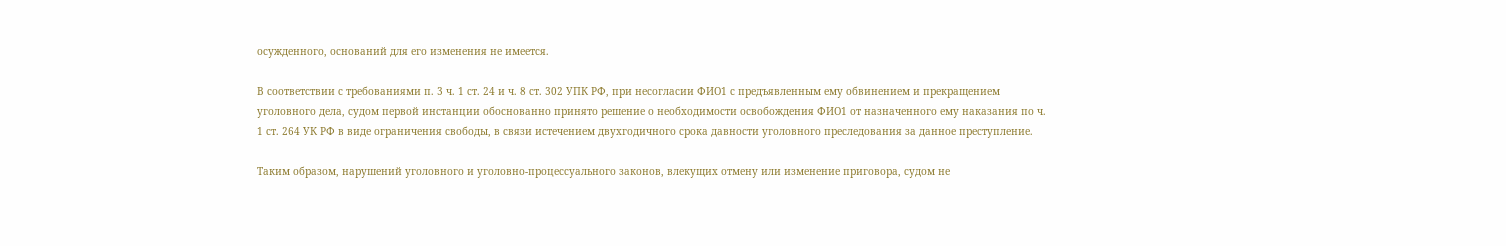осужденного, оснований для его изменения не имеется.

В соответствии с требованиями п. 3 ч. 1 ст. 24 и ч. 8 ст. 302 УПК РФ, при несогласии ФИО1 с предъявленным ему обвинением и прекращением уголовного дела, судом первой инстанции обоснованно принято решение о необходимости освобождения ФИО1 от назначенного ему наказания по ч. 1 ст. 264 УК РФ в виде ограничения свободы, в связи истечением двухгодичного срока давности уголовного преследования за данное преступление.

Таким образом, нарушений уголовного и уголовно-процессуального законов, влекущих отмену или изменение приговора, судом не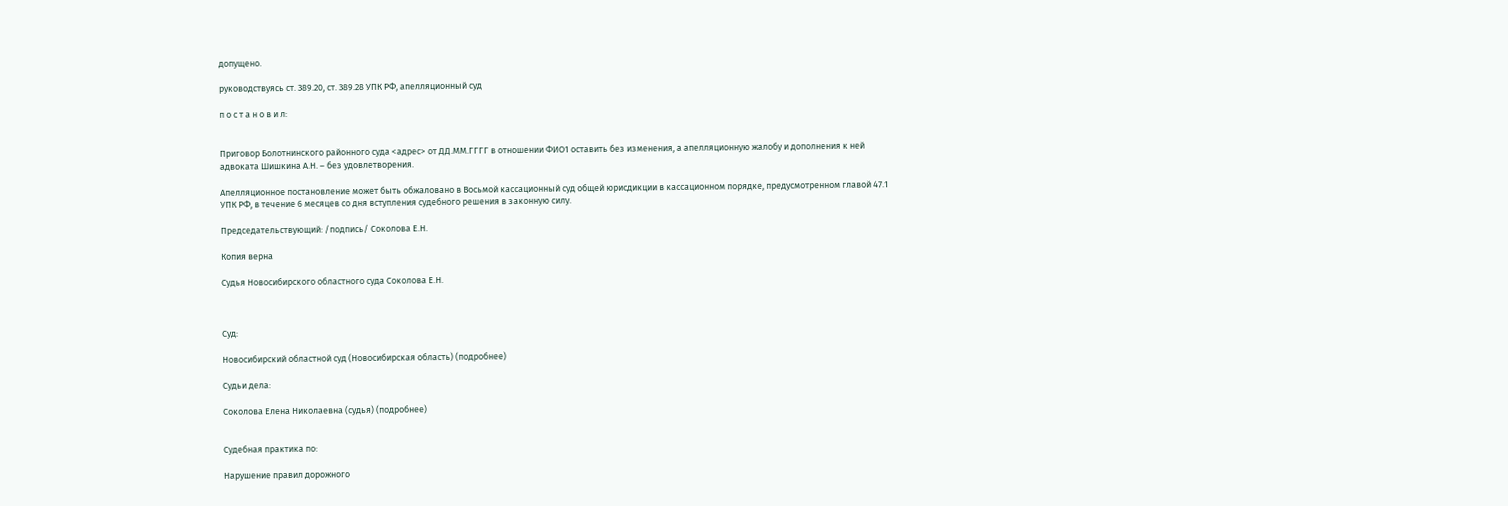допущено.

руководствуясь ст. 389.20, ст. 389.28 УПК РФ, апелляционный суд

п о с т а н о в и л:


Приговор Болотнинского районного суда <адрес> от ДД.ММ.ГГГГ в отношении ФИО1 оставить без изменения, а апелляционную жалобу и дополнения к ней адвоката Шишкина А.Н. – без удовлетворения.

Апелляционное постановление может быть обжаловано в Восьмой кассационный суд общей юрисдикции в кассационном порядке, предусмотренном главой 47.1 УПК РФ, в течение 6 месяцев со дня вступления судебного решения в законную силу.

Председательствующий: /подпись/ Соколова Е.Н.

Копия верна

Судья Новосибирского областного суда Соколова Е.Н.



Суд:

Новосибирский областной суд (Новосибирская область) (подробнее)

Судьи дела:

Соколова Елена Николаевна (судья) (подробнее)


Судебная практика по:

Нарушение правил дорожного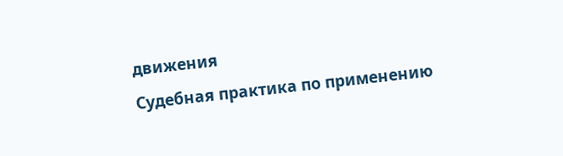движения
Судебная практика по применению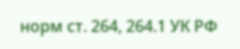норм ст. 264, 264.1 УК РФ